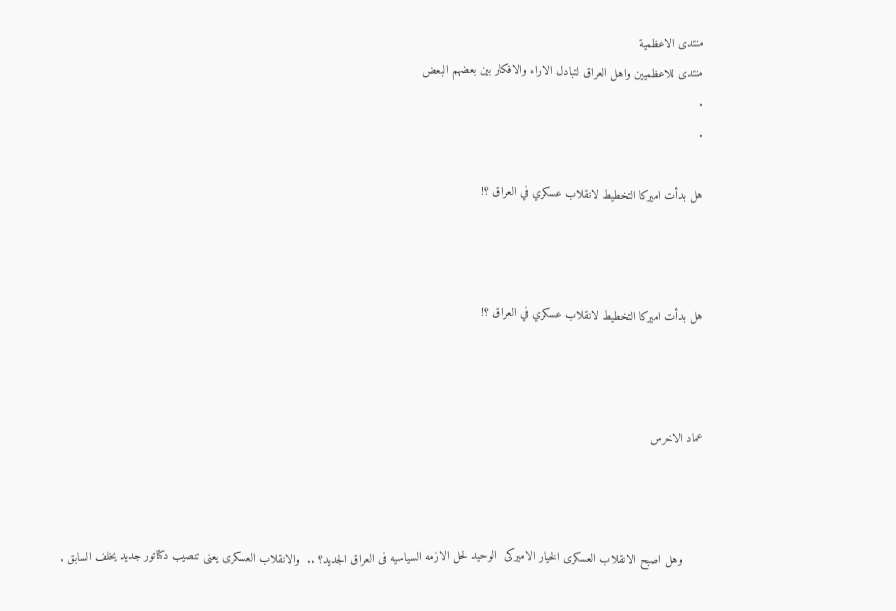منتدى الاعظمية
منتدى للاعظميين واهل العراق لتبادل الاراء والافكار بين بعضهم البعض
.
.

هل بدأت اميركا التخطيط لانقلاب عسكري في العراق ؟!



هل بدأت اميركا التخطيط لانقلاب عسكري في العراق ؟!



عماد الاخرس



      وهل اصبح الانقلاب العسكرى الخيار الاميركى  الوحيد لحل الازمه السياسيه فى العراق الجديد؟ ..  والانقلاب العسكرى يعنى تنصيب دكتاتور جديد يخلف السابق .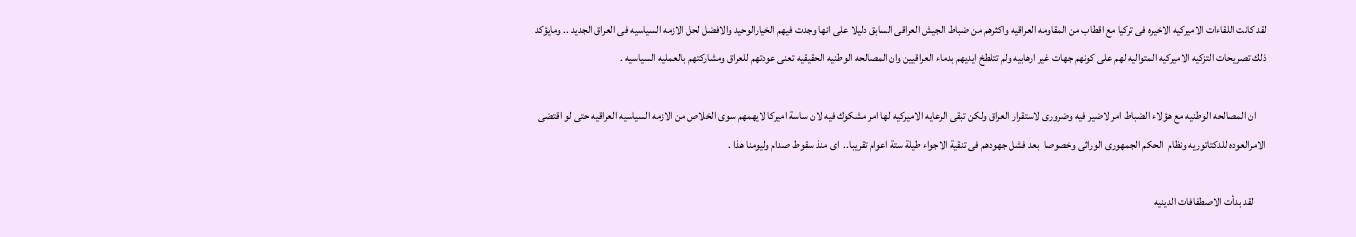لقد كانت اللقاءات الاميركيه الاخيره فى تركيا مع اقطاب من المقاومه العراقيه واكثرهم من ضباط الجيش العراقى السابق دليلا على انها وجدت فيهم الخيارالوحيد والافضل لحل الازمه السياسيه فى العراق الجديد .. ومايؤكد ذلك تصريحات التزكيه الاميركيه المتواليه لهم على كونهم جهات غير ارهابيه ولم تتلطخ ايديهم بدماء العراقيين وان المصالحه الوطنيه الحقيقيه تعنى عودتهم للعراق ومشاركتهم بالعمليه السياسيه .

     ان المصالحه الوطنيه مع هؤلاء الضباط امر لاضير فيه وضرورى لاستقرار العراق ولكن تبقى الرعايه الاميركيه لها امر مشكوك فيه لان ساسة اميركا لايهمهم سوى الخلاص من الازمه السياسيه العراقيه حتى لو اقتضى الامرالعوده للدكتاتوريه ونظام  الحكم الجمهورى الوراثى وخصوصا  بعد فشل جهودهم فى تنقية الاجواء طيلة ستة اعوام تقريبا..  اى منذ سقوط صدام وليومنا هذا .

      لقد بدأت الاصطفافات الدينيه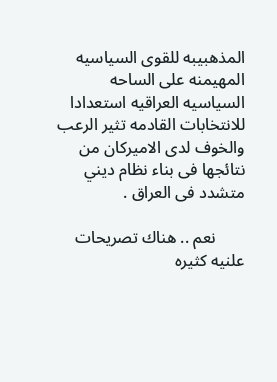المذهبيبه للقوى السياسيه المهيمنه على الساحه السياسيه العراقيه استعدادا للانتخابات القادمه تثير الرعب والخوف لدى الاميركان من نتائجها فى بناء نظام ديني متشدد فى العراق .

       نعم .. هناك تصريحات علنيه كثيره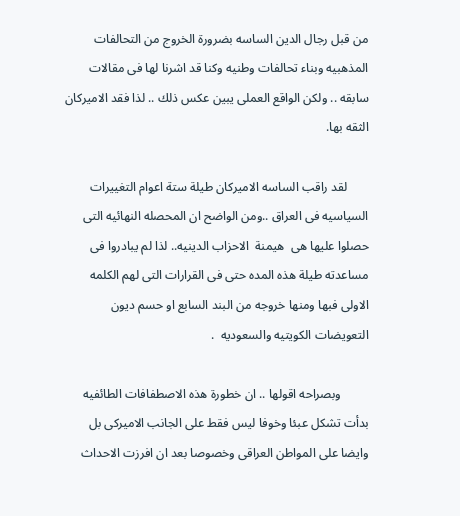من قبل رجال الدين الساسه بضرورة الخروج من التحالفات المذهبيه وبناء تحالفات وطنيه وكنا قد اشرنا لها فى مقالات سابقه .. ولكن الواقع العملى يبين عكس ذلك .. لذا فقد الاميركان الثقه بها.

       لقد راقب الساسه الاميركان طيلة ستة اعوام التغييرات السياسيه فى العراق ..ومن الواضح ان المحصله النهائيه التى حصلوا عليها هى  هيمنة  الاحزاب الدينيه.. لذا لم يبادروا فى مساعدته طيلة هذه المده حتى فى القرارات التى لهم الكلمه الاولى فبها ومنها خروجه من البند السابع او حسم ديون التعويضات الكويتيه والسعوديه  .

         وبصراحه اقولها .. ان خطورة هذه الاصطفافات الطائفيه بدأت تشكل عبئا وخوفا ليس فقط على الجانب الاميركى بل وايضا على المواطن العراقى وخصوصا بعد ان افرزت الاحداث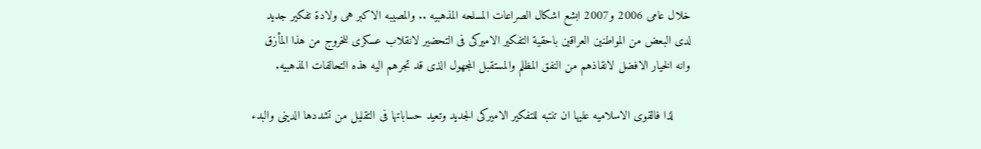خلال عامى 2006 و2007 ابشع اشكال الصراعات المسلحه المذهبيه .. والمصيبه الاكبر هى ولادة تفكير جديد لدى البعض من المواطنين العراقين باحقية التفكير الاميركى فى التحضير لانقلاب عسكرى للخروج من هذا المأزق وانه الخيار الافضل لانقاذهم من النفق المظلم والمستقبل المجهول الذى قد تجرهم اليه هذه التحالفات المذهبيه.

     لذا فالقوى الاسلاميه عليها ان تنتبه للتفكير الاميركى الجديد وتعيد حساباتها فى التقليل من تشددها الدينى والبدء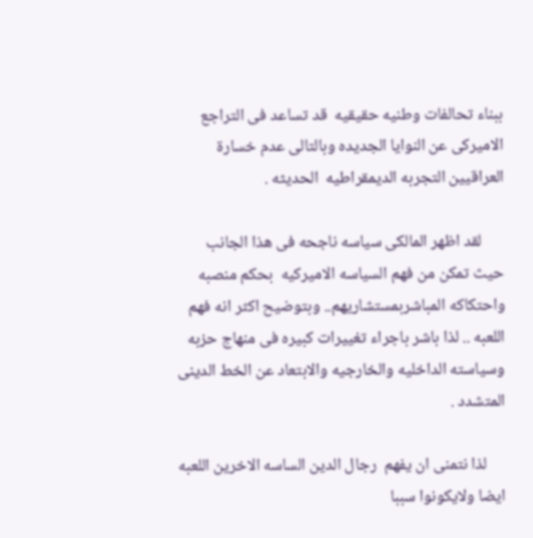ببناء تحالفات وطنيه حقيقيه  قد تساعد فى التراجع الاميركى عن النوايا الجديده وبالتالى عدم خسارة العراقيين التجربه الديمقراطيه  الحديثه .

      لقد اظهر المالكى سياسه ناجحه فى هذا الجانب حيث تمكن من فهم السياسه الاميركيه  بحكم منصبه واحتكاكه المباشربمستشاريهم.. وبتوضيح اكثر انه فهم اللعبه .. لذا باشر باجراء تغييرات كبيره فى منهاج حزبه وسياسته الداخليه والخارجيه والابتعاد عن الخط الدينى المتشدد .

     لذا نتمنى ان يفهم  رجال الدين الساسه الاخرين اللعبه ايضا ولايكونوا سببا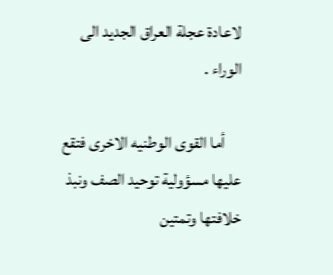لاعادة عجلة العراق الجديد الى الوراء .

     أما القوى الوطنيه الاخرى فتقع عليها مسؤولية توحيد الصف ونبذ خلافتها وتمتين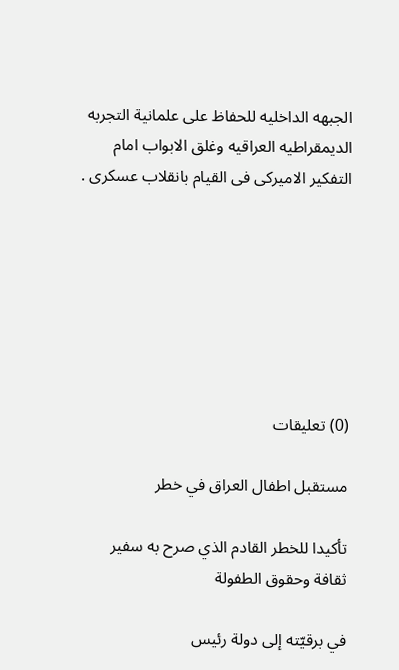الجبهه الداخليه للحفاظ على علمانية التجربه الديمقراطيه العراقيه وغلق الابواب امام التفكير الاميركى فى القيام بانقلاب عسكرى .







(0) تعليقات

مستقبل اطفال العراق في خطر

تأكيدا للخطر القادم الذي صرح به سفير ثقافة وحقوق الطفولة

في برقيّته إلى دولة رئيس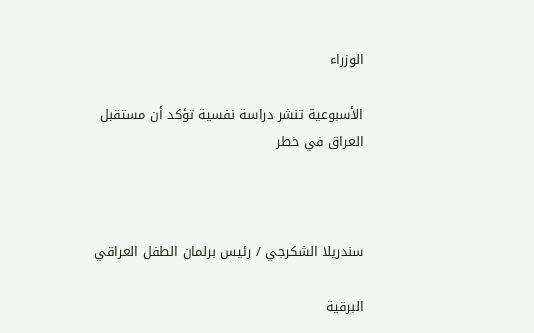الوزراء

الأسبوعية تنشر دراسة نفسية تؤكد أن مستقبل العراق في خطر



سندريلا الشكرجي / رئيس برلمان الطفل العراقي

البرقية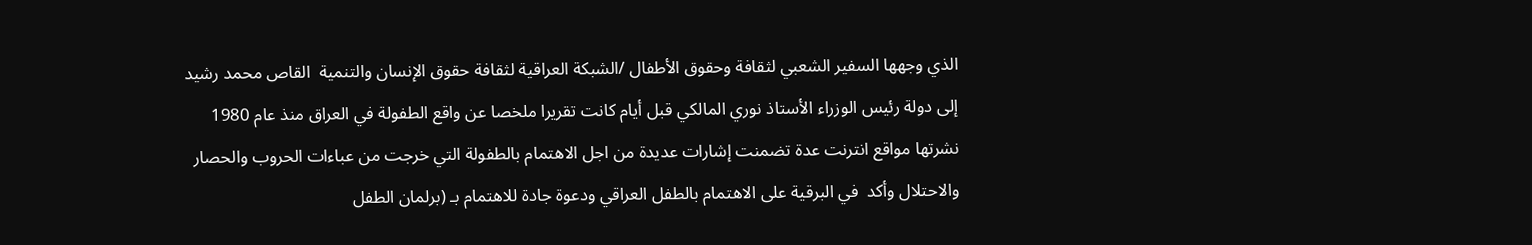الذي وجهها السفير الشعبي لثقافة وحقوق الأطفال /الشبكة العراقية لثقافة حقوق الإنسان والتنمية  القاص محمد رشيد إلى دولة رئيس الوزراء الأستاذ نوري المالكي قبل أيام كانت تقريرا ملخصا عن واقع الطفولة في العراق منذ عام 1980 نشرتها مواقع انترنت عدة تضمنت إشارات عديدة من اجل الاهتمام بالطفولة التي خرجت من عباءات الحروب والحصار والاحتلال وأكد  في البرقية على الاهتمام بالطفل العراقي ودعوة جادة للاهتمام بـ (برلمان الطفل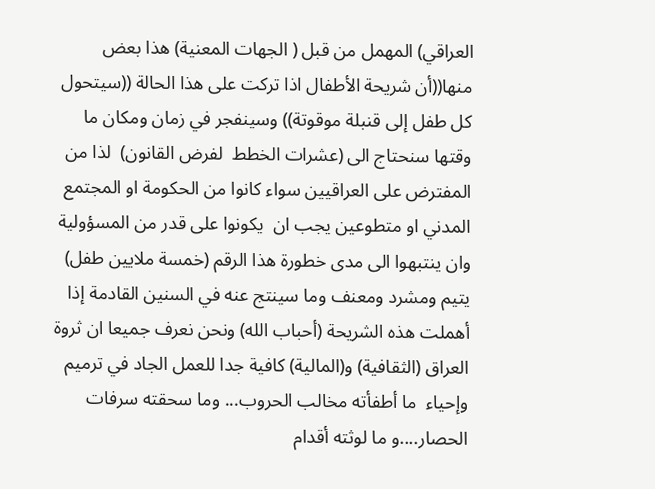العراقي) المهمل من قبل ( الجهات المعنية) هذا بعض منها((أن شريحة الأطفال اذا تركت على هذا الحالة ((سيتحول كل طفل إلى قنبلة موقوتة)) وسينفجر في زمان ومكان ما وقتها سنحتاج الى (عشرات الخطط  لفرض القانون)  لذا من المفترض على العراقيين سواء كانوا من الحكومة او المجتمع المدني او متطوعين يجب ان  يكونوا على قدر من المسؤولية وان ينتبهوا الى مدى خطورة هذا الرقم (خمسة ملايين طفل) يتيم ومشرد ومعنف وما سينتج عنه في السنين القادمة إذا أهملت هذه الشريحة (أحباب الله) ونحن نعرف جميعا ان ثروة العراق (الثقافية) و(المالية) كافية جدا للعمل الجاد في ترميم وإحياء  ما أطفأته مخالب الحروب... وما سحقته سرفات الحصار....و ما لوثته أقدام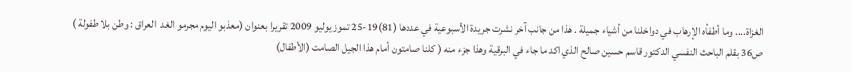الغزاة.... وما أطفأه الإرهاب في دواخلنا من أشياء جميلة . هذا من جانب آخر نشرت جريدة الأسبوعية في عددها (81)19-25 تموز يوليو 2009 تقريرا بعنوان (معذبو اليوم مجرمو الغد  العراق : وطن بلا طفولة ) ص36 بقلم الباحث النفسي الدكتور قاسم حسين صالح الذي اكد ما جاء في البرقية وهذا جزء منه ( كلنا صامتون أمام هذا الجيل الصامت (الأطفال)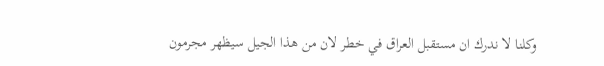وكلنا لا ندرك ان مستقبل العراق في خطر لان من هذا الجيل سيظهر مجرمون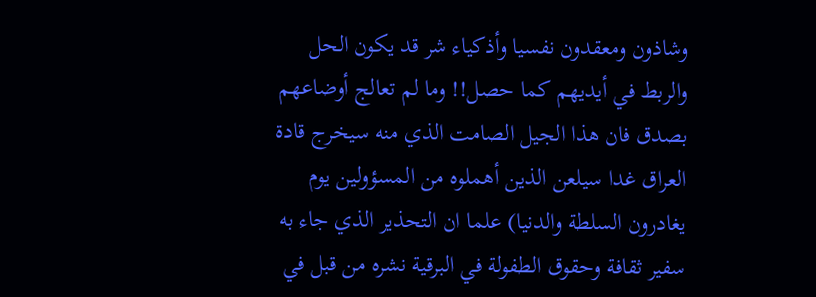وشاذون ومعقدون نفسيا وأذكياء شر قد يكون الحل والربط في أيديهم كما حصل!! وما لم تعالج أوضاعهم بصدق فان هذا الجيل الصامت الذي منه سيخرج قادة العراق غدا سيلعن الذين أهملوه من المسؤولين يوم يغادرون السلطة والدنيا) علما ان التحذير الذي جاء به سفير ثقافة وحقوق الطفولة في البرقية نشره من قبل في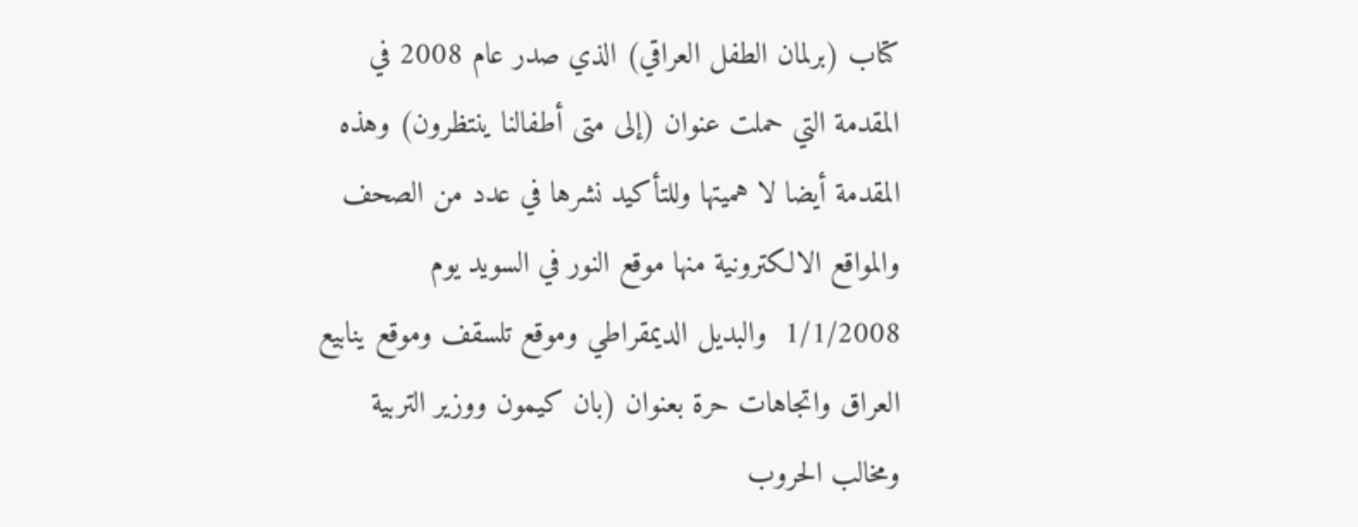كتاب (برلمان الطفل العراقي) الذي صدر عام 2008 في المقدمة التي حملت عنوان (إلى متى أطفالنا ينتظرون) وهذه المقدمة أيضا لا هميتها وللتأكيد نشرها في عدد من الصحف والمواقع الالكترونية منها موقع النور في السويد يوم 1/1/2008  والبديل الديمقراطي وموقع تلسقف وموقع ينابيع العراق واتجاهات حرة بعنوان (بان كيمون ووزير التربية ومخالب الحروب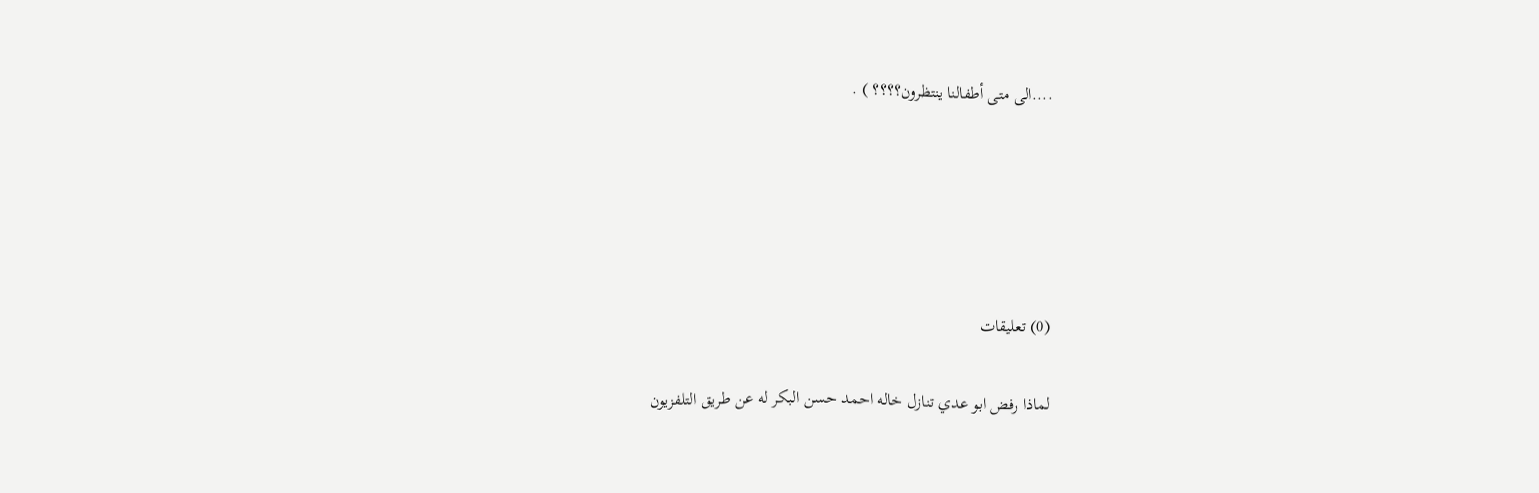....الى متى أطفالنا ينتظرون؟؟؟؟ ) .





(0) تعليقات

لماذا رفض ابو عدي تنازل خاله احمد حسن البكر له عن طريق التلفزيون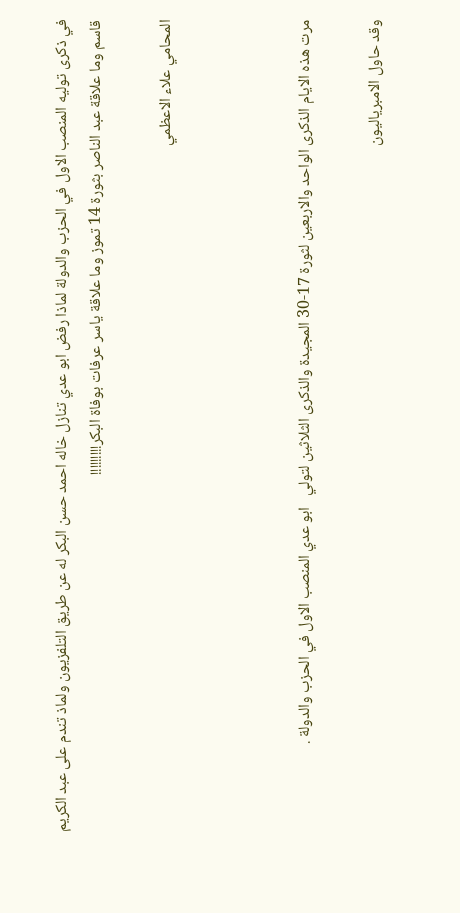في ذكرى توليه المنصب الاول في الحزب والدولة لماذا رفض ابو عدي تنازل خاله احمد حسن البكر له عن طريق التلفزيون ولماذ تندم على عبد الكريم قاسم وما علاقة عبد الناصر بثورة 14 تموز وما علاقة ياسر عرفات بوفاة البكر!!!!!!!!!

المحامي علاء الاعظمي



مرت هذه الايام الذكرى الواحد والاربعين لثورة 17-30 المجيدة والذكرى الثلاثين لتولي   ابو عدي المنصب الاول في الحزب والدولة .

وقد حاول الامبرياليون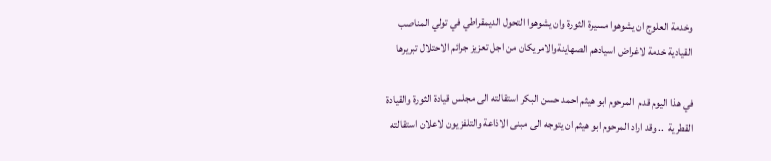وخدمة العلوج ان يشوهوا مسيرة الثورة وان يشوهوا التحول الديمقراطي في تولي المناصب القيادية خدمة لاغراض اسيادهم الصهاينةوالامريكان من اجل تعزيز جرائم الاحتلال تبريرها

في هذا اليوم قدم  المرحوم ابو هيثم احمد حسن البكر استقالته الى مجلس قيادة الثورة والقيادة القطرية  .. وقد اراد المرحوم ابو هيثم ان يتوجه الى مبنى الاذاعة والتلفزيون لاعلان استقالته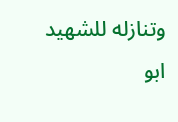وتنازله للشهيد ابو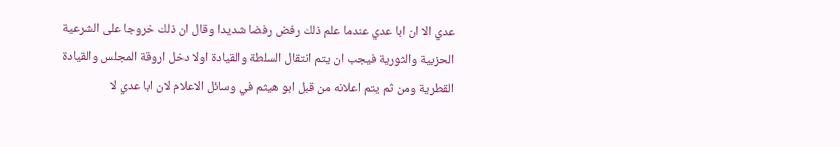عدي الا ان ابا عدي عندما علم ذلك رفض رفضا شديدا وقال ان ذلك خروجا على الشرعية الحزبية والثورية فيجب ان يتم انتقال السلطة والقيادة اولا دخل اروقة المجلس والقيادة القطرية ومن ثم يتم اعلانه من قبل ابو هيثم في وسائل الاعلام لان ابا عدي لا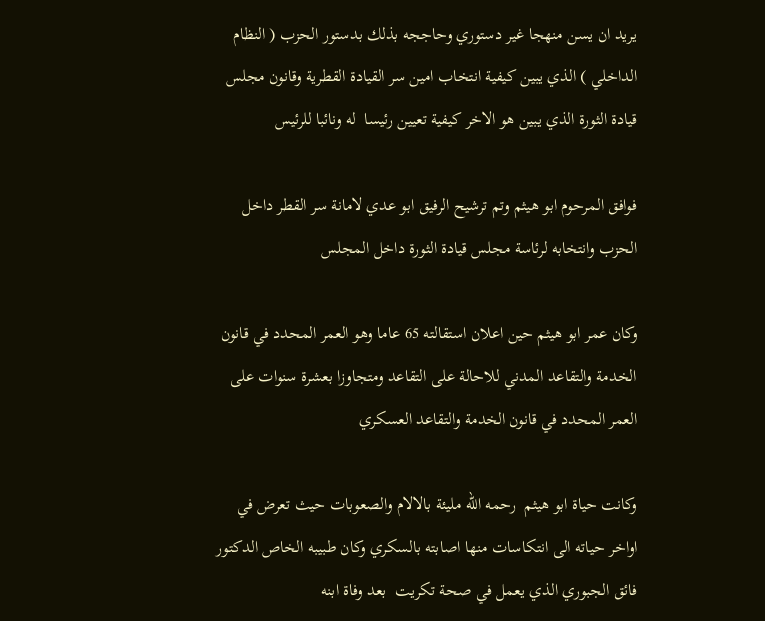يريد ان يسن منهجا غير دستوري وحاججه بذلك بدستور الحزب ( النظام الداخلي ) الذي يبين كيفية انتخاب امين سر القيادة القطرية وقانون مجلس قيادة الثورة الذي يبين هو الاخر كيفية تعيين رئيسا  له ونائبا للرئيس

فوافق المرحوم ابو هيثم وتم ترشيح الرفيق ابو عدي لامانة سر القطر داخل الحزب وانتخابه لرئاسة مجلس قيادة الثورة داخل المجلس

وكان عمر ابو هيثم حين اعلان استقالته 65 عاما وهو العمر المحدد في قانون الخدمة والتقاعد المدني للاحالة على التقاعد ومتجاوزا بعشرة سنوات على العمر المحدد في قانون الخدمة والتقاعد العسكري

وكانت حياة ابو هيثم  رحمه الله مليئة بالالام والصعوبات حيث تعرض في اواخر حياته الى انتكاسات منها اصابته بالسكري وكان طبيبه الخاص الدكتور فائق الجبوري الذي يعمل في صحة تكريت  بعد وفاة ابنه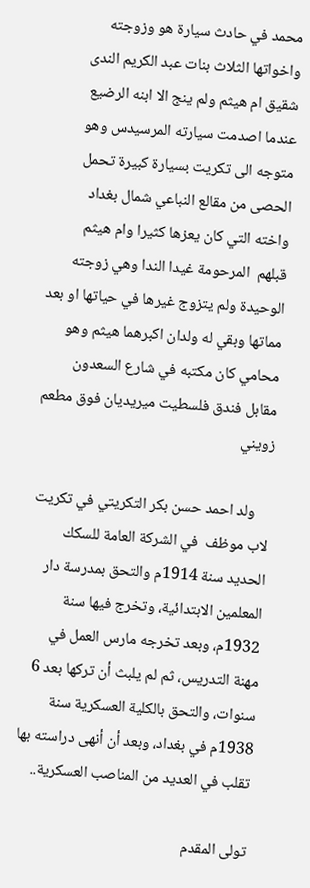محمد في حادث سيارة هو وزوجته واخواتها الثلاث بنات عبد الكريم الندى شقيق ام هيثم ولم ينج الا ابنه الرضيع عندما اصدمت سيارته المرسيدس وهو متوجه الى تكريت بسيارة كبيرة تحمل الحصى من مقالع النباعي شمال بغداد واخته التي كان يعزها كثيرا وام هيثم  قبلهم  المرحومة غيدا الندا وهي زوجته الوحيدة ولم يتزوج غيرها في حياتها او بعد مماتها وبقي له ولدان اكبرهما هيثم وهو محامي كان مكتبه في شارع السعدون مقابل فندق فلسطيت ميريديان فوق مطعم زويني

    ولد احمد حسن بكر التكريتي في تكريت لاب موظف  في الشركة العامة للسكك الحديد سنة 1914م والتحق بمدرسة دار المعلمين الابتدائية، وتخرج فيها سنة 1932م، وبعد تخرجه مارس العمل في مهنة التدريس، ثم لم يلبث أن تركها بعد 6 سنوات، والتحق بالكلية العسكرية سنة 1938م في بغداد، وبعد أن أنهى دراسته بها تقلب في العديد من المناصب العسكرية..

تولى المقدم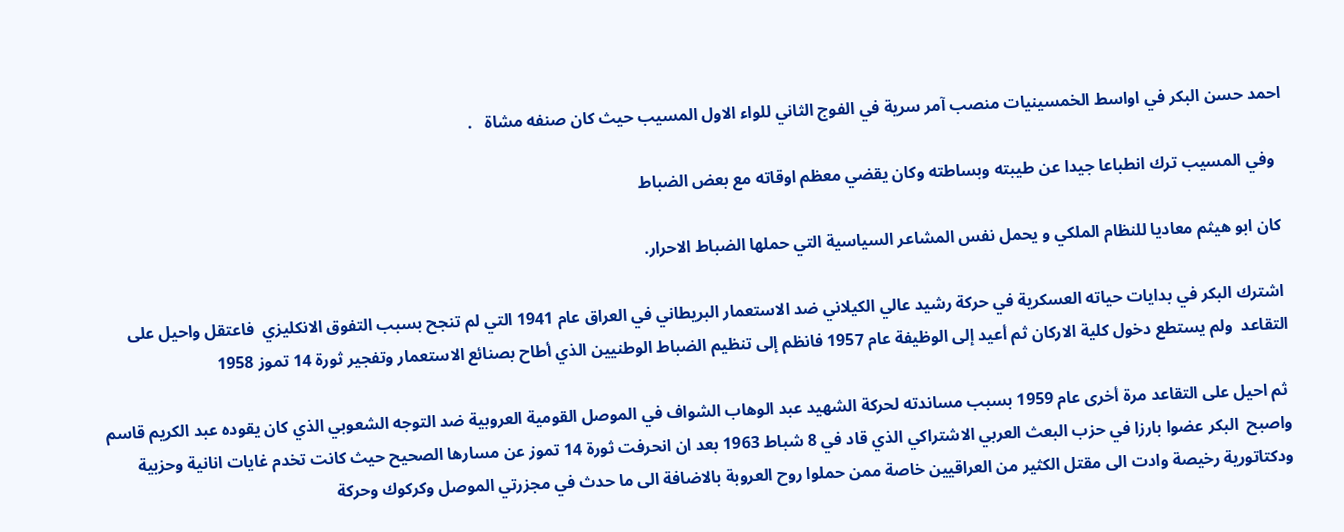احمد حسن البكر في اواسط الخمسينيات منصب آمر سرية في الفوج الثاني للواء الاول المسيب حيث كان صنفه مشاة   .

  وفي المسيب ترك انطباعا جيدا عن طيبته وبساطته وكان يقضي معظم اوقاته مع بعض الضباط

 كان ابو هيثم معاديا للنظام الملكي و يحمل نفس المشاعر السياسية التي حملها الضباط الاحرار.

 اشترك البكر في بدايات حياته العسكرية في حركة رشيد عالي الكيلاني ضد الاستعمار البريطاني في العراق عام 1941 التي لم تنجح بسبب التفوق الانكليزي  فاعتقل واحيل على التقاعد  ولم يستطع دخول كلية الاركان ثم أعيد إلى الوظيفة عام 1957 فانظم إلى تنظيم الضباط الوطنيين الذي أطاح بصنائع الاستعمار وتفجير ثورة 14 تموز 1958

 ثم احيل على التقاعد مرة أخرى عام 1959 بسبب مساندته لحركة الشهيد عبد الوهاب الشواف في الموصل القومية العروبية ضد التوجه الشعوبي الذي كان يقوده عبد الكريم قاسم  واصبح  البكر عضوا بارزا في حزب البعث العربي الاشتراكي الذي قاد في 8 شباط 1963 بعد ان انحرفت ثورة 14 تموز عن مسارها الصحيح حيث كانت تخدم غايات انانية وحزبية ودكتاتورية رخيصة وادت الى مقتل الكثير من العراقيين خاصة ممن حملوا روح العروبة بالاضافة الى ما حدث في مجزرتي الموصل وكركوك وحركة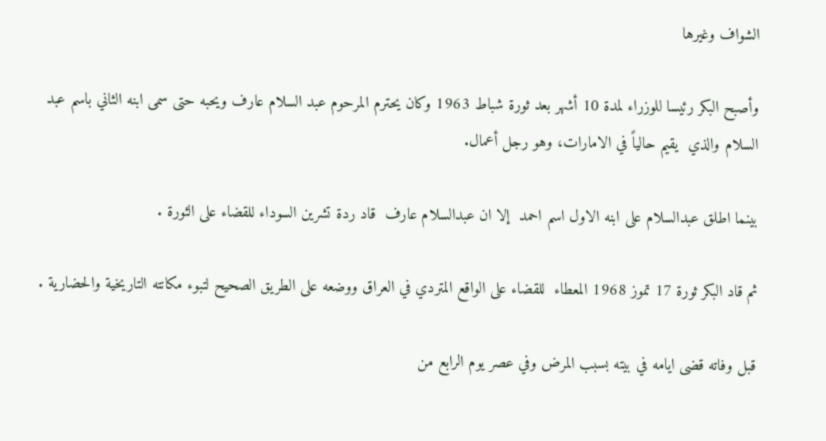الشواف وغيرها

وأصبح البكر رئيسا للوزراء لمدة 10 أشهر بعد ثورة شباط 1963 وكان يحترم المرحوم عبد السلام عارف ويحبه حتى سمى ابنه الثاني باسم عبد السلام والذي  يقيم حالياً في الامارات، وهو رجل أعمال.

بينما اطلق عبدالسلام على ابنه الاول اسم احمد  إلا ان عبدالسلام عارف  قاد ردة تشرين السوداء للقضاء على الثورة .

ثم قاد البكر ثورة 17 تموز 1968 المعطاء  للقضاء على الواقع المتردي في العراق ووضعه على الطريق الصحيح لتبوء مكانته التاريخية والحضارية .

قبل وفاته قضى ايامه في بيته بسبب المرض وفي عصر يوم الرابع من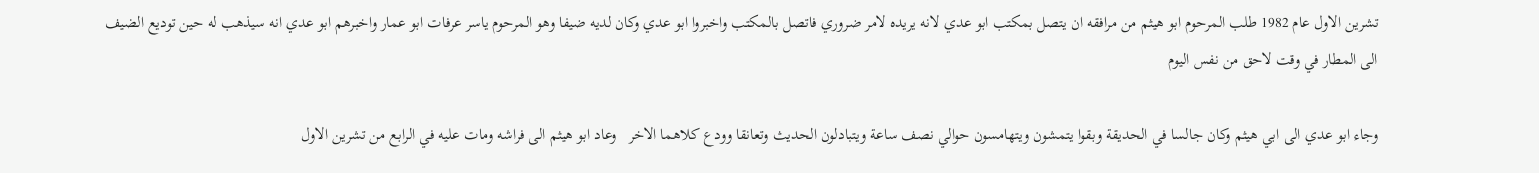تشرين الاول عام 1982 طلب المرحوم ابو هيثم من مرافقه ان يتصل بمكتب ابو عدي لانه يريده لامر ضروري فاتصل بالمكتب واخبروا ابو عدي وكان لديه ضيفا وهو المرحوم ياسر عرفات ابو عمار واخبرهم ابو عدي انه سيذهب له حين توديع الضيف الى المطار في وقت لاحق من نفس اليوم

وجاء ابو عدي الى ابي هيثم وكان جالسا في الحديقة وبقوا يتمشون ويتهامسون حوالي نصف ساعة ويتبادلون الحديث وتعانقا وودع كلاهما الاخر   وعاد ابو هيثم الى فراشه ومات عليه في الرابع من تشرين الاول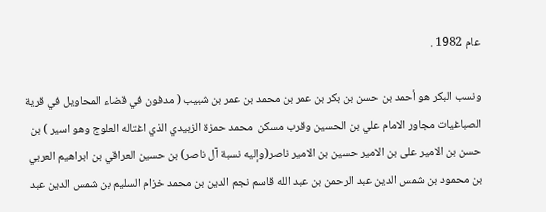عام 1982 .

ونسب البكر هو أحمد بن حسن بن بكر بن عمر بن محمد بن عمر بن شبيب ( مدفون في قضاء المحاويل في قرية الصباغيات مجاور الامام علي بن الحسين وقرب مسكن  محمد حمزة الزبيدي الذي اغتاله العلوج وهو اسير ) بن حسن بن الامير على بن الامير حسين بن الامير ناصر(وإليه نسبة آل ناصر) بن حسين العراقي بن ابراهيم العربي بن محمود بن شمس الدين عبد الرحمن بن عبد الله قاسم نجم الدين بن محمد خزام السليم بن شمس الدين عبد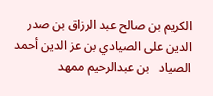الكريم بن صالح عبد الرزاق بن صدر الدين على الصيادي بن عز الدين أحمد الصياد   بن عبدالرحيم ممهد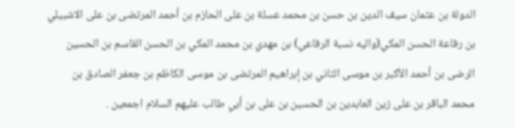الدولة بن عثمان سيف الدين بن حسن بن محمد عسلة بن على الحازم بن أحمد المرتضى بن على الاشبيلي بن رفاعة الحسن المكي(واليه نسبة الرفاعي) بن مهدي بن محمد المكي بن الحسن القاسم بن الحسين الرضى بن أحمد الأكبر بن موسى الثاني بن إبراهيم المرتضى بن موسى الكاظم بن جعفر الصادق بن محمد الباقر بن على زين العابدين بن الحسين بن على بن أبي طالب عليهم السلام اجمعين .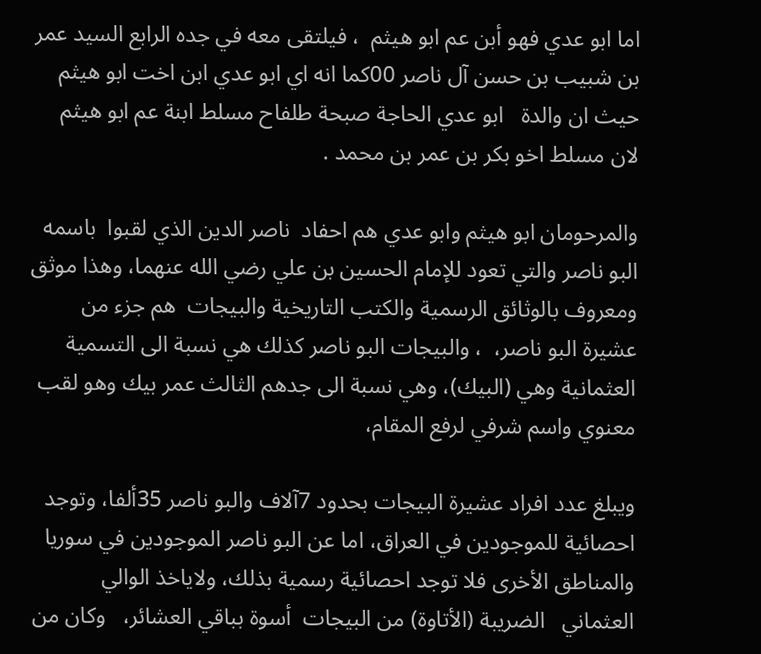اما ابو عدي فهو أبن عم ابو هيثم  ، فيلتقى معه في جده الرابع السيد عمر بن شبيب بن حسن آل ناصر 00كما انه اي ابو عدي ابن اخت ابو هيثم حيث ان والدة   ابو عدي الحاجة صبحة طلفاح مسلط ابنة عم ابو هيثم لان مسلط اخو بكر بن عمر بن محمد .

والمرحومان ابو هيثم وابو عدي هم احفاد  ناصر الدين الذي لقبوا  باسمه البو ناصر والتي تعود للإمام الحسين بن علي رضي الله عنهما، وهذا موثق ومعروف بالوثائق الرسمية والكتب التاريخية والبيجات  هم جزء من عشيرة البو ناصر،  ، والبيجات البو ناصر كذلك هي نسبة الى التسمية العثمانية وهي (البيك)، وهي نسبة الى جدهم الثالث عمر بيك وهو لقب معنوي واسم شرفي لرفع المقام،

ويبلغ عدد افراد عشيرة البيجات بحدود 7آلاف والبو ناصر 35ألفا، وتوجد احصائية للموجودين في العراق، اما عن البو ناصر الموجودين في سوريا والمناطق الأخرى فلا توجد احصائية رسمية بذلك، ولاياخذ الوالي العثماني   الضريبة (الأتاوة) من البيجات  أسوة بباقي العشائر،   وكان من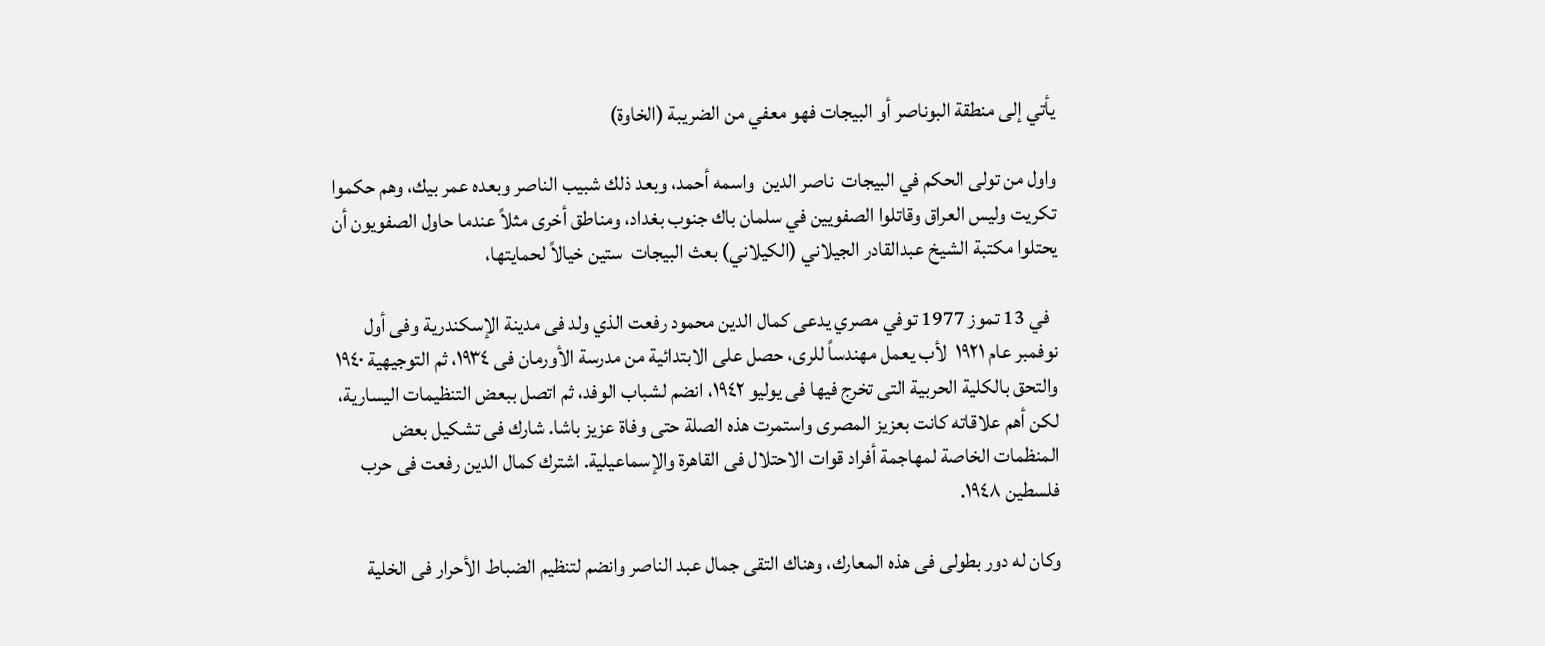يأتي إلى منطقة البوناصر أو البيجات فهو معفي من الضريبة (الخاوة)

واول من تولى الحكم في البيجات  ناصر الدين  واسمه أحمد، وبعد ذلك شبيب الناصر وبعده عمر بيك، وهم حكموا تكريت وليس العراق وقاتلوا الصفويين في سلمان باك جنوب بغداد، ومناطق أخرى مثلاً عندما حاول الصفويون أن يحتلوا مكتبة الشيخ عبدالقادر الجيلاني (الكيلاني) بعث البيجات  ستين خيالاً لحمايتها،

  في 13 تموز 1977 توفي مصري يدعى كمال الدين محمود رفعت الذي ولد فى مدينة الإسكندرية وفى أول نوفمبر عام ١٩٢١  لأب يعمل مهندساً للرى، حصل على الابتدائية من مدرسة الأورمان فى ١٩٣٤، ثم التوجيهية ١٩٤٠ والتحق بالكلية الحربية التى تخرج فيها فى يوليو ١٩٤٢، انضم لشباب الوفد، ثم اتصل ببعض التنظيمات اليسارية، لكن أهم علاقاته كانت بعزيز المصرى واستمرت هذه الصلة حتى وفاة عزيز باشا. شارك فى تشكيل بعض المنظمات الخاصة لمهاجمة أفراد قوات الاحتلال فى القاهرة والإسماعيلية. اشترك كمال الدين رفعت فى حرب فلسطين ١٩٤٨.

وكان له دور بطولى فى هذه المعارك، وهناك التقى جمال عبد الناصر وانضم لتنظيم الضباط الأحرار فى الخلية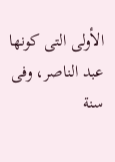الأولى التى كونها عبد الناصر، وفى سنة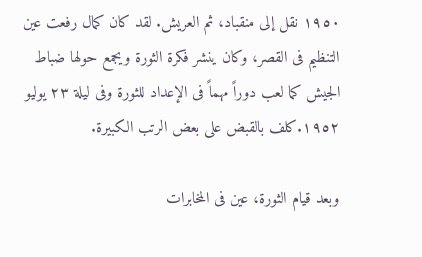١٩٥٠ نقل إلى منقباد، ثم العريش. لقد كان كمال رفعت عين التنظيم فى القصر، وكان ينشر فكرة الثورة ويجمع حولها ضباط الجيش كما لعب دوراً مهماً فى الإعداد للثورة وفى ليلة ٢٣ يوليو ١٩٥٢.كلف بالقبض على بعض الرتب الكبيرة.

وبعد قيام الثورة، عين فى المخابرات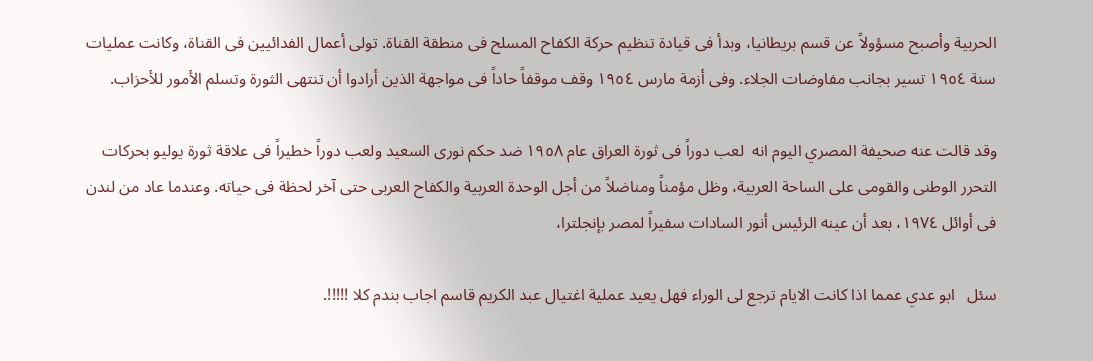الحربية وأصبح مسؤولاً عن قسم بريطانيا، وبدأ فى قيادة تنظيم حركة الكفاح المسلح فى منطقة القناة. تولى أعمال الفدائيين فى القناة، وكانت عمليات سنة ١٩٥٤ تسير بجانب مفاوضات الجلاء. وفى أزمة مارس ١٩٥٤ وقف موقفاً حاداً فى مواجهة الذين أرادوا أن تنتهى الثورة وتسلم الأمور للأحزاب.

وقد قالت عنه صحيفة المصري اليوم انه  لعب دوراً فى ثورة العراق عام ١٩٥٨ ضد حكم نورى السعيد ولعب دوراً خطيراً فى علاقة ثورة يوليو بحركات التحرر الوطنى والقومى على الساحة العربية، وظل مؤمناً ومناضلاً من أجل الوحدة العربية والكفاح العربى حتى آخر لحظة فى حياته. وعندما عاد من لندن فى أوائل ١٩٧٤، بعد أن عينه الرئيس أنور السادات سفيراً لمصر بإنجلترا،

سئل   ابو عدي عمما اذا كانت الايام ترجع لى الوراء فهل يعيد عملية اغتيال عبد الكريم قاسم اجاب بندم كلا !!!!!.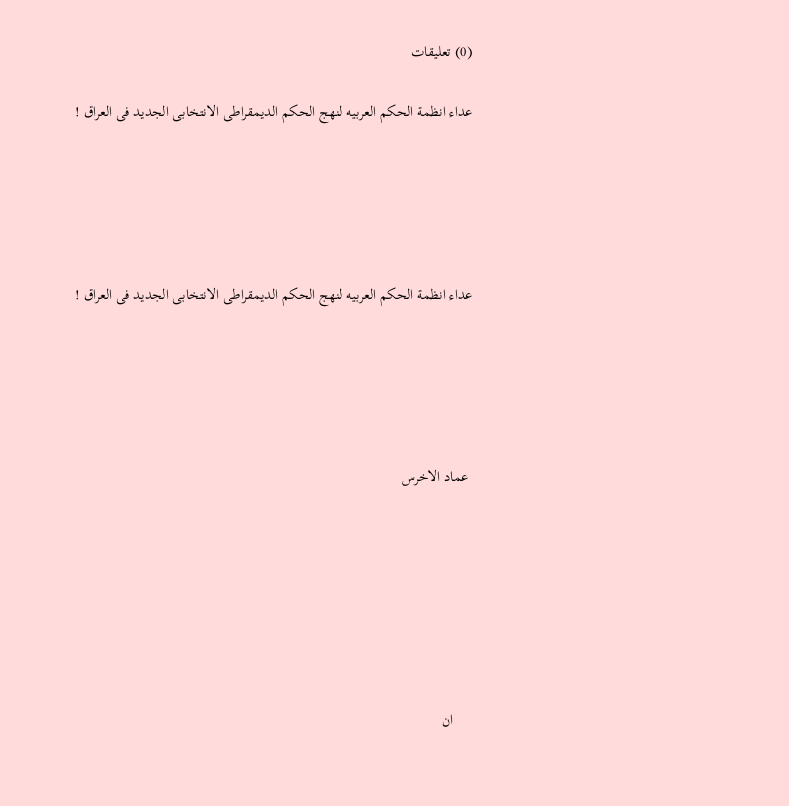(0) تعليقات

عداء انظمة الحكم العربيه لنهج الحكم الديمقراطى الانتخابى الجديد فى العراق !





عداء انظمة الحكم العربيه لنهج الحكم الديمقراطى الانتخابى الجديد فى العراق !





 عماد الاخرس







     ان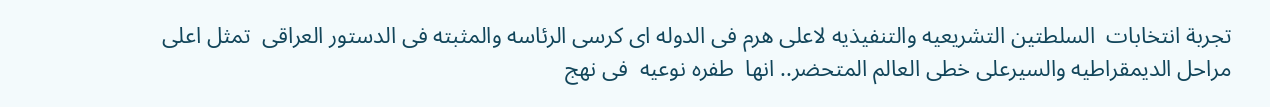تجربة انتخابات  السلطتين التشريعيه والتنفيذيه لاعلى هرم فى الدوله اى كرسى الرئاسه والمثبته فى الدستور العراقى  تمثل اعلى مراحل الديمقراطيه والسيرعلى خطى العالم المتحضر.. انها  طفره نوعيه  فى نهج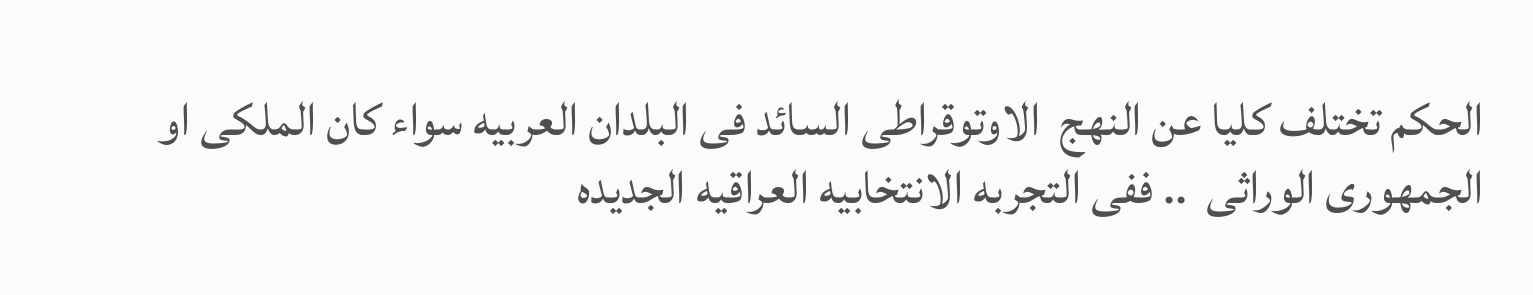الحكم تختلف كليا عن النهج  الاوتوقراطى السائد فى البلدان العربيه سواء كان الملكى او الجمهورى الوراثى  .. ففى التجربه الانتخابيه العراقيه الجديده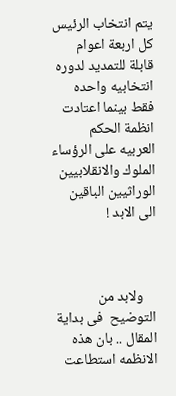يتم انتخاب الرئيس كل اربعة اعوام قابلة للتمديد لدوره انتخابيه واحده فقط بينما اعتادت  انظمة الحكم  العربيه على الرؤساء الملوك والانقلابيين الوراثيين الباقين الى الابد !



    ولابد من التوضيح  فى بداية المقال .. بان هذه الانظمه استطاعت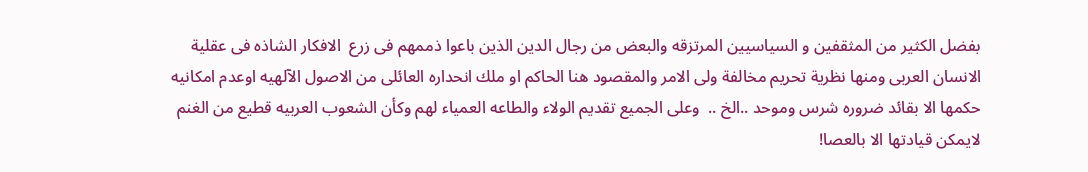بفضل الكثير من المثقفين و السياسيين المرتزقه والبعض من رجال الدين الذين باعوا ذممهم فى زرع  الافكار الشاذه فى عقلية  الانسان العربى ومنها نظرية تحريم مخالفة ولى الامر والمقصود هنا الحاكم او ملك انحداره العائلى من الاصول الآلهيه اوعدم امكانيه حكمها الا بقائد ضروره شرس وموحد ..الخ ..  وعلى الجميع تقديم الولاء والطاعه العمياء لهم وكأن الشعوب العربيه قطيع من الغنم لايمكن قيادتها الا بالعصا!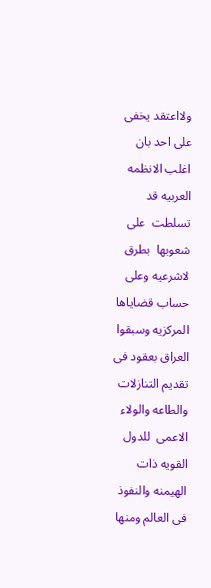ولااعتقد يخفى على احد بان اغلب الانظمه العربيه قد تسلطت  على شعوبها  بطرق لاشرعيه وعلى حساب قضاياها المركزيه وسبقوا العراق بعقود فى تقديم التنازلات والطاعه والولاء الاعمى  للدول القويه ذات الهيمنه والنفوذ فى العالم ومنها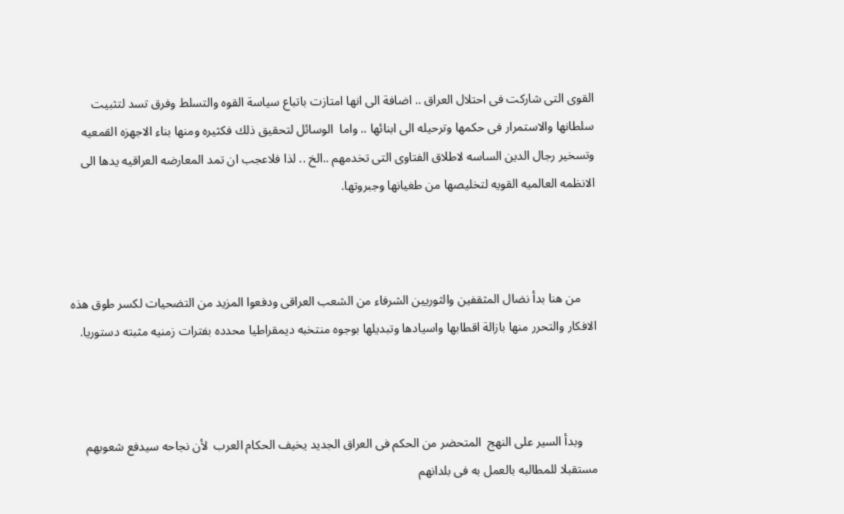القوى التى شاركت فى احتلال العراق .. اضافة الى انها امتازت باتباع سياسة القوه والتسلط وفرق تسد لتثبيت سلطانها والاستمرار فى حكمها وترحيله الى ابنائها .. واما  الوسائل لتحقيق ذلك فكثيره ومنها بناء الاجهزه القمعيه وتسخير رجال الدين الساسه لاطلاق الفتاوى التى تخدمهم ..الخ .. لذا فلاعجب ان تمد المعارضه العراقيه يدها الى الانظمه العالميه القويه لتخليصها من طغيانها وجبروتها.



     من هنا بدأ نضال المثقفين والثوريين الشرفاء من الشعب العراقى ودفعوا المزيد من التضحيات لكسر طوق هذه الافكار والتحرر منها بازالة اقطابها واسيادها وتبديلها بوجوه منتخبه ديمقراطيا محدده بفترات زمنيه مثبته دستوريا.



     وبدأ السير على النهج  المتحضر من الحكم فى العراق الجديد يخيف الحكام العرب  لأن نجاحه سيدفع شعوبهم مستقبلا للمطالبه بالعمل به فى بلدانهم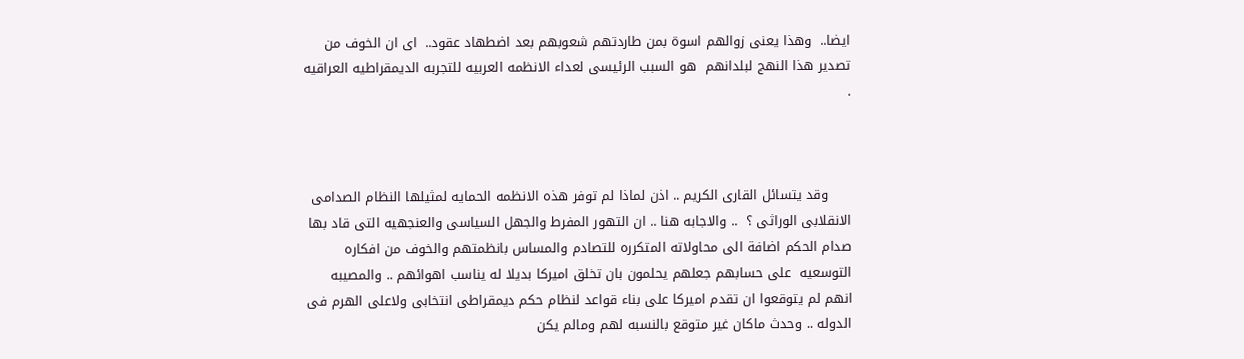ايضا..  وهذا يعنى زوالهم اسوة بمن طاردتهم شعوبهم بعد اضطهاد عقود..  اى ان الخوف من تصدير هذا النهج لبلدانهم  هو السبب الرئيسى لعداء الانظمه العربيه للتجربه الديمقراطيه العراقيه .



     وقد يتسائل القارى الكريم .. اذن لماذا لم توفر هذه الانظمه الحمايه لمثيلها النظام الصدامى الانقلابى الوراثى ؟  .. والاجابه هنا .. ان التهور المفرط والجهل السياسى والعنجهيه التى قاد بها صدام الحكم اضافة الى محاولاته المتكرره للتصادم والمساس بانظمتهم والخوف من افكاره  التوسعيه  على حسابهم جعلهم يحلمون بان تخلق اميركا بديلا له يناسب اهوائهم .. والمصيبه انهم لم يتوقعوا ان تقدم اميركا على بناء قواعد لنظام حكم ديمقراطى انتخابى ولاعلى الهرم فى الدوله .. وحدث ماكان غير متوقع بالنسبه لهم ومالم يكن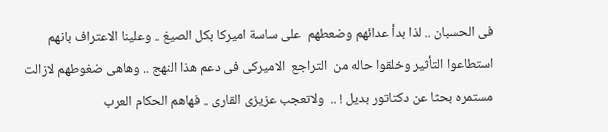فى الحسبان .. لذا بدأ عدائهم وضعطهم  على ساسة اميركا بكل الصيغ .. وعلينا الاعتراف بانهم  استطاعوا التأثير وخلقوا حاله من  التراجع  الاميركى فى دعم هذا النهج .. وهاهى ضغوطهم لازالت مستمره بحثا عن دكتاتور بديل ! ..  ولاتعجب عزيزى القارى .. فهاهم الحكام العرب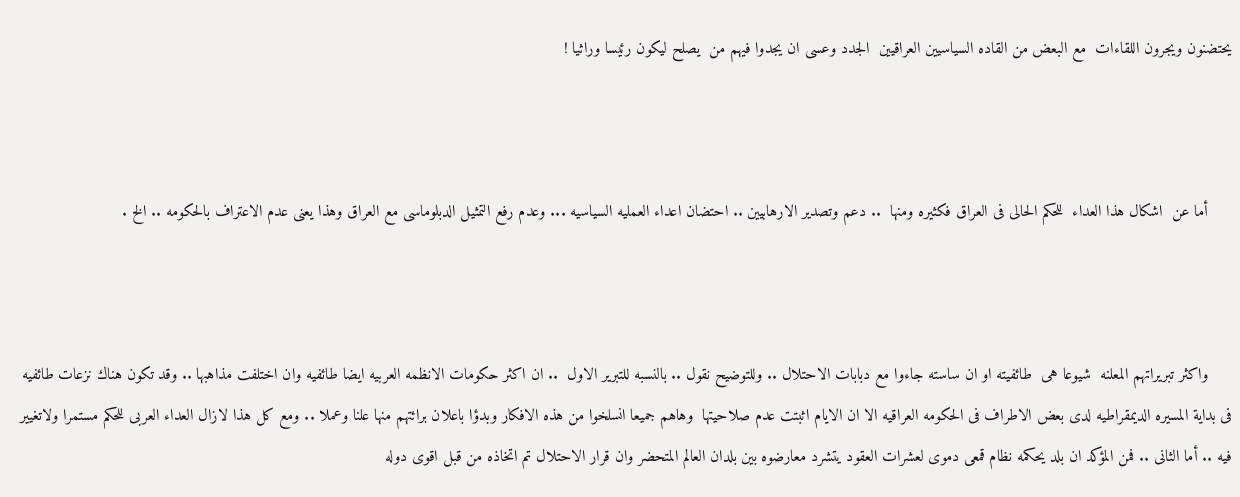يحتضنون ويجرون اللقاءات  مع البعض من القاده السياسيين العراقيين  الجدد وعسى ان يجدوا فيهم من  يصلح ليكون رئيسا وراثيا !



     أما عن  اشكال هذا العداء  للحكم الحالى فى العراق فكثيره ومنها  .. دعم وتصدير الارهابيين .. احتضان اعداء العمليه السياسيه ... وعدم رفع التمثيل الدبلوماسى مع العراق وهذا يعنى عدم الاعتراف بالحكومه .. الخ .



     واكثر تبريراتهم المعلنه  شيوعا هى  طائفيته او ان ساسته جاءوا مع دبابات الاحتلال .. وللتوضيح نقول .. بالنسبه للتبرير الاول  .. ان اكثر حكومات الانظمه العربيه ايضا طائفيه وان اختلفت مذاهبها .. وقد تكون هناك نزعات طائفيه فى بداية المسيره الديمقراطيه لدى بعض الاطراف فى الحكومه العراقيه الا ان الايام اثبتت عدم صلاحيتها  وهاهم جميعا انسلخوا من هذه الافكار وبدؤا باعلان برائتهم منها علنا وعملا .. ومع كل هذا لازال العداء العربى للحكم مستمرا ولاتغيير فيه .. أما الثانى .. فمن المؤكد ان بلد يحكمه نظام قمعى دموى لعشرات العقود يتشرد معارضوه بين بلدان العالم المتحضر وان قرار الاحتلال تم اتخاذه من قبل اقوى دوله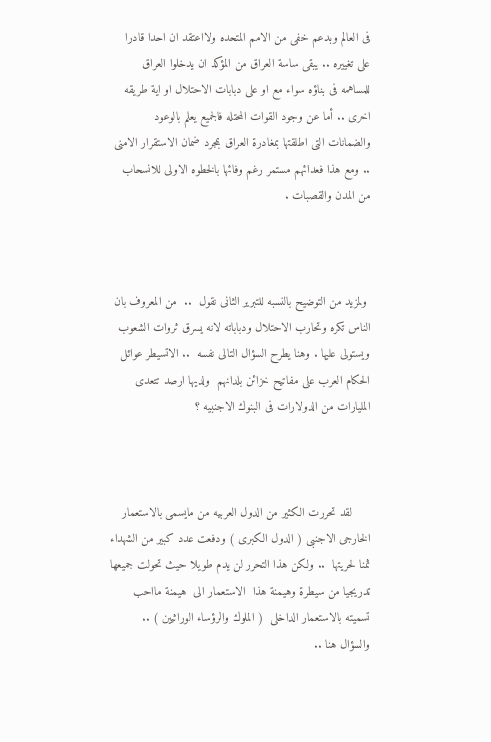فى العالم وبدعم خفى من الامم المتحده ولااعتقد ان احدا قادرا على تغييره .. يبقى ساسة العراق من المؤكد ان يدخلوا العراق للمساهمه فى بناؤه سواء مع او على دبابات الاحتلال او اية طريقه اخرى .. أما عن وجود القوات المحتله فالجميع يعلم بالوعود والضمانات التى اطلقتها بمغادرة العراق بمجرد ضمان الاستقرار الامنى .. ومع هذا فعدائهم مستمر رغم وفائها بالخطوه الاولى للانسحاب من المدن والقصبات .



 ولمزيد من التوضيح بالنسبه للتبرير الثانى نقول  ..  من المعروف بان الناس تكره وتحارب الاحتلال ودباباته لانه يسرق ثروات الشعوب ويستولى عليها . وهنا يطرح السؤال التالى نفسه  .. الاتسيطر عوائل الحكام العرب على مفاتيح خزائن بلدانهم  ولديها ارصد تتعدى المليارات من الدولارات فى البنوك الاجنبيه ؟



     لقد تحررت الكثير من الدول العربيه من مايسمى بالاستعمار الخارجى الاجنبى ( الدول الكبرى ) ودفعت عدد كبير من الشهداء ثمنا لحريتها  .. ولكن هذا التحرر لن يدم طويلا حيث تحولت جميعها تدريجيا من سيطرة وهيمنة هذا  الاستعمار الى  هيمنة مااحب تسميته بالاستعمار الداخلى  ( الملوك والرؤساء الوراثيين ) .. والسؤال هنا ..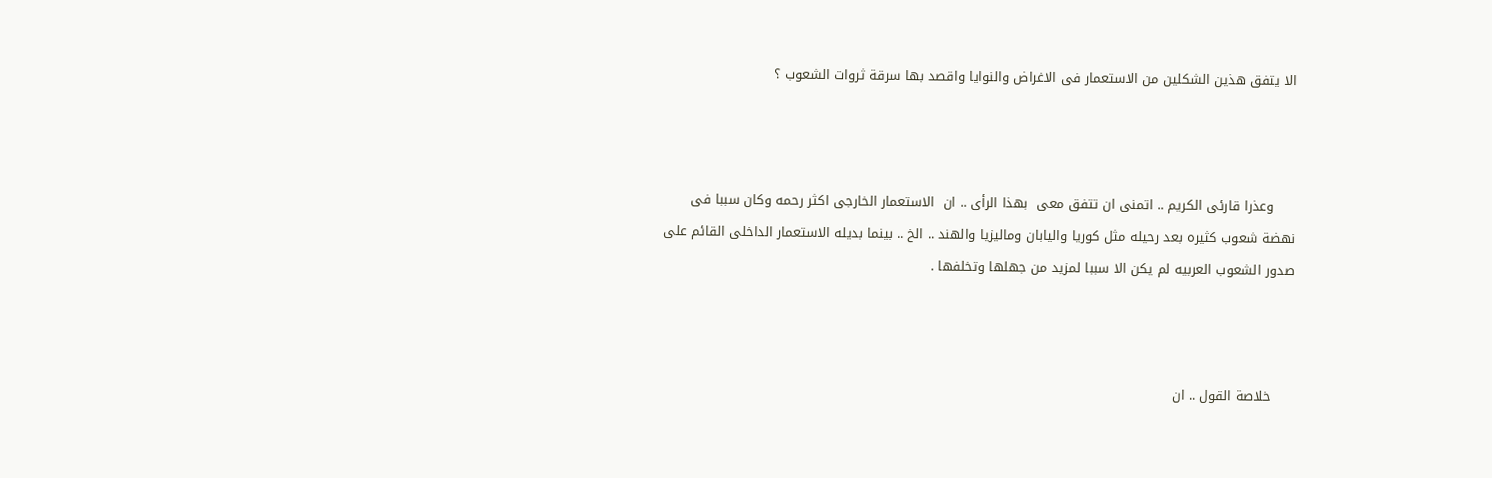الا يتفق هذين الشكلين من الاستعمار فى الاغراض والنوايا واقصد بها سرقة ثروات الشعوب ؟



     وعذرا قارئى الكريم .. اتمنى ان تتفق معى  بهذا الرأى .. ان  الاستعمار الخارجى اكثر رحمه وكان سببا فى نهضة شعوب كثيره بعد رحيله مثل كوريا واليابان وماليزيا والهند .. الخ .. بينما بديله الاستعمار الداخلى القائم على صدور الشعوب العربيه لم يكن الا سببا لمزيد من جهلها وتخلفها .



     خلاصة القول .. ان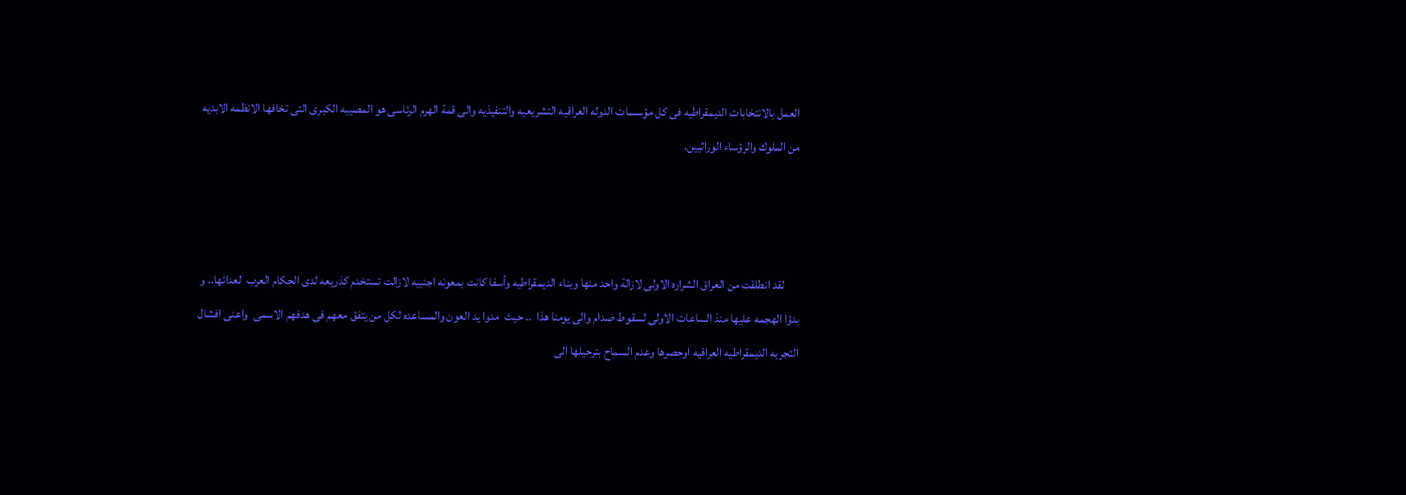العمل بالانتخابات الديمقراطيه فى كل مؤسسات الدوله العراقيه التشريعيه والتنفيذيه والى قمة الهرم الرئاسى هو المصيبه الكبرى التى تخافها الانظمه الابديه من الملوك والرؤساء الوراثيين.



      لقد انطلقت من العراق الشراره الاولى لازالة واحد منها وبناء الديمقراطيه وأسفا كانت بمعونه اجنبيه لازالت تستخدم كذريعه لدى الحكام العرب  لعدائها.. و بدؤا الهجمه عليها منذ الساعات الاولى لسقوط صدام والى يومنا هذا  .. حيث  مدوا يد العون والمساعده لكل من يتفق معهم فى هدفهم الاسمى  واعنى افشال التجربه الديمقراطيه العراقيه اوحصرها وعدم السماح بترحيلها الى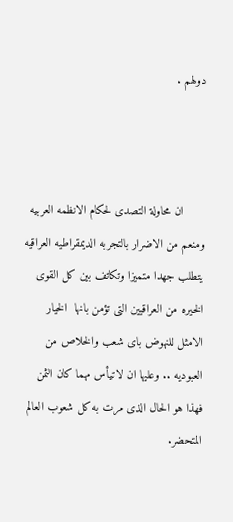دولهم .



      ان محاولة التصدى لحكام الانظمه العربيه  ومنعم من الاضرار بالتجربه الديمقراطيه العراقيه يتطلب جهدا متميزا وتكاتف بين كل القوى الخيره من العراقيين التى تؤمن بانها  الخيار الامثل للنهوض باى شعب والخلاص من العبوديه .. وعليها ان لاتيأس مهما كان الثمن فهذا هو الحال الذى مرت به كل شعوب العالم المتحضر.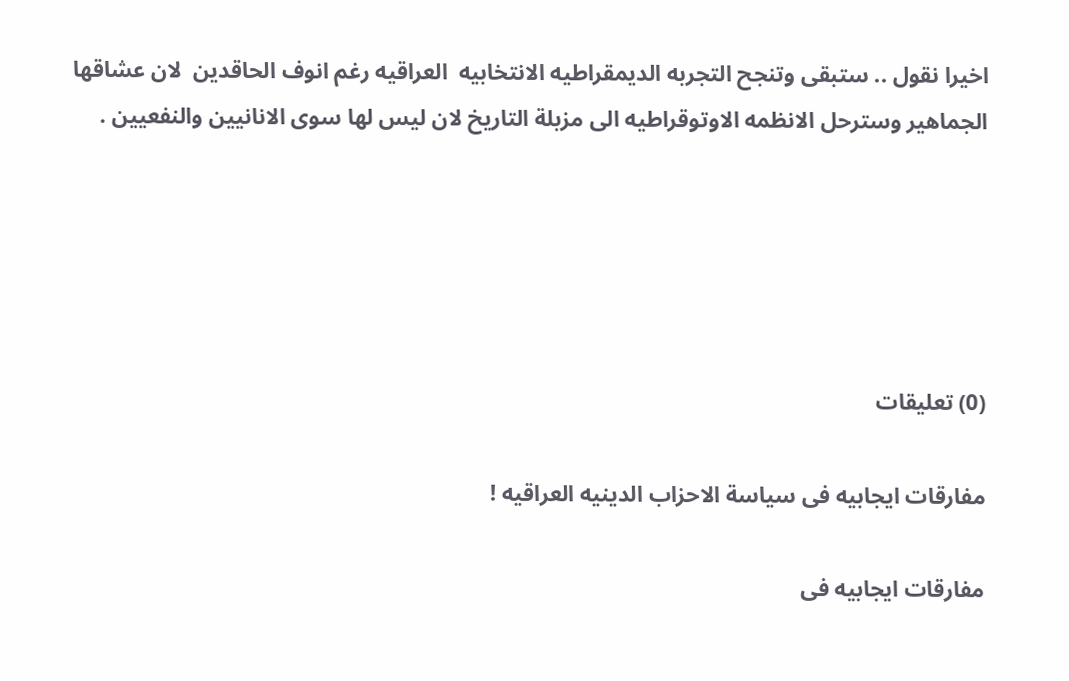اخيرا نقول .. ستبقى وتنجح التجربه الديمقراطيه الانتخابيه  العراقيه رغم انوف الحاقدين  لان عشاقها الجماهير وسترحل الانظمه الاوتوقراطيه الى مزبلة التاريخ لان ليس لها سوى الانانيين والنفعيين .





(0) تعليقات

مفارقات ايجابيه فى سياسة الاحزاب الدينيه العراقيه !

مفارقات ايجابيه فى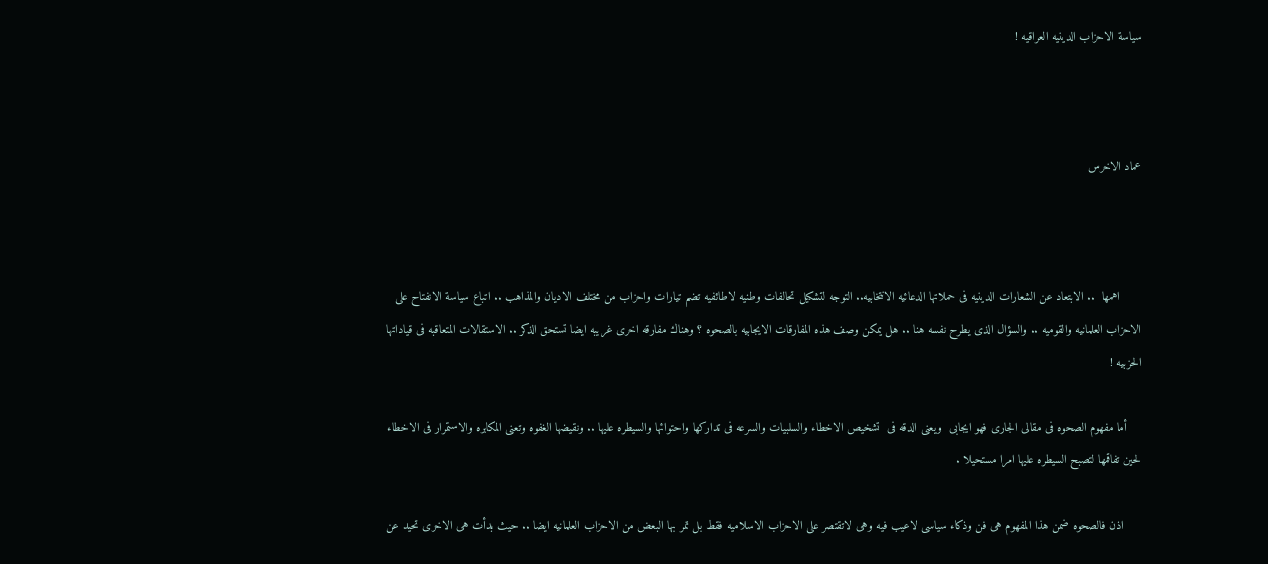سياسة الاحزاب الدينيه العراقيه !



عماد الاخرس



      اهمها  .. الابتعاد عن الشعارات الدينيه فى حملاتها الدعائيه الانتخابيه.. التوجه لتشكيل تحالفات وطنيه لاطائفيه تضم تيارات واحزاب من مختلف الاديان والمذاهب .. اتباع سياسة الانفتاح على الاحزاب العلمانيه والقوميه .. والسؤال الذى يطرح نفسه هنا .. هل يمكن وصف هذه المفارقات الايجابيه بالصحوه ؟ وهناك مفارقه اخرى غريبه ايضا تستحق الذكر .. الاستقالات المتعاقبه فى قياداتها الحزبيه !

    أما مفهوم الصحوه فى مقالى الجارى فهو ايجابى  ويعنى الدقه فى  تشخيص الاخطاء والسلبيات والسرعه فى تداركها واحتوائها والسيطره عليها .. ونقيضها الغفوه وتعنى المكابره والاستمرار فى الاخطاء لحين تفاقمها لتصبح السيطره عليها امرا مستحيلا .

     اذن فالصحوه ضمن هذا المفهوم هى فن وذكاء سياسى لاعيب فيه وهى لاتقتصر على الاحزاب الاسلاميه فقط بل تمر بها البعض من الاحزاب العلمانيه ايضا .. حيث بدأت هى الاخرى تحيد عن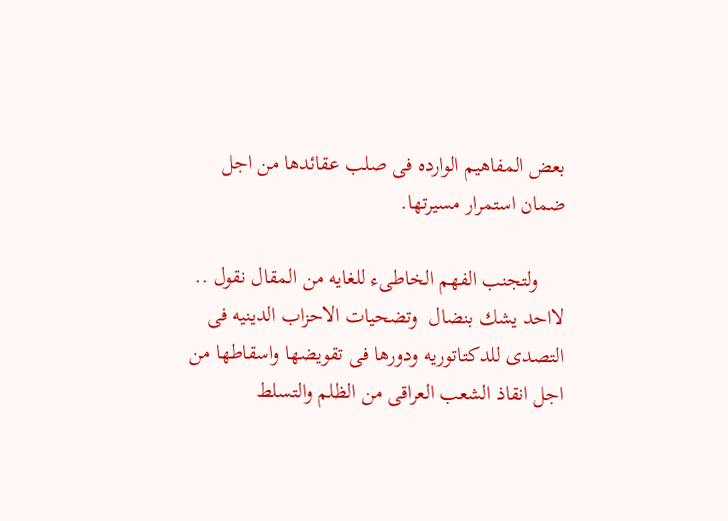بعض المفاهيم الوارده فى صلب عقائدها من اجل ضمان استمرار مسيرتها.

     ولتجنب الفهم الخاطىء للغايه من المقال نقول .. لااحد يشك بنضال  وتضحيات الاحزاب الدينيه فى التصدى للدكتاتوريه ودورها فى تقويضها واسقاطها من اجل انقاذ الشعب العراقى من الظلم والتسلط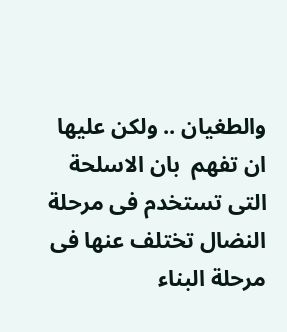والطغيان .. ولكن عليها ان تفهم  بان الاسلحة التى تستخدم فى مرحلة النضال تختلف عنها فى مرحلة البناء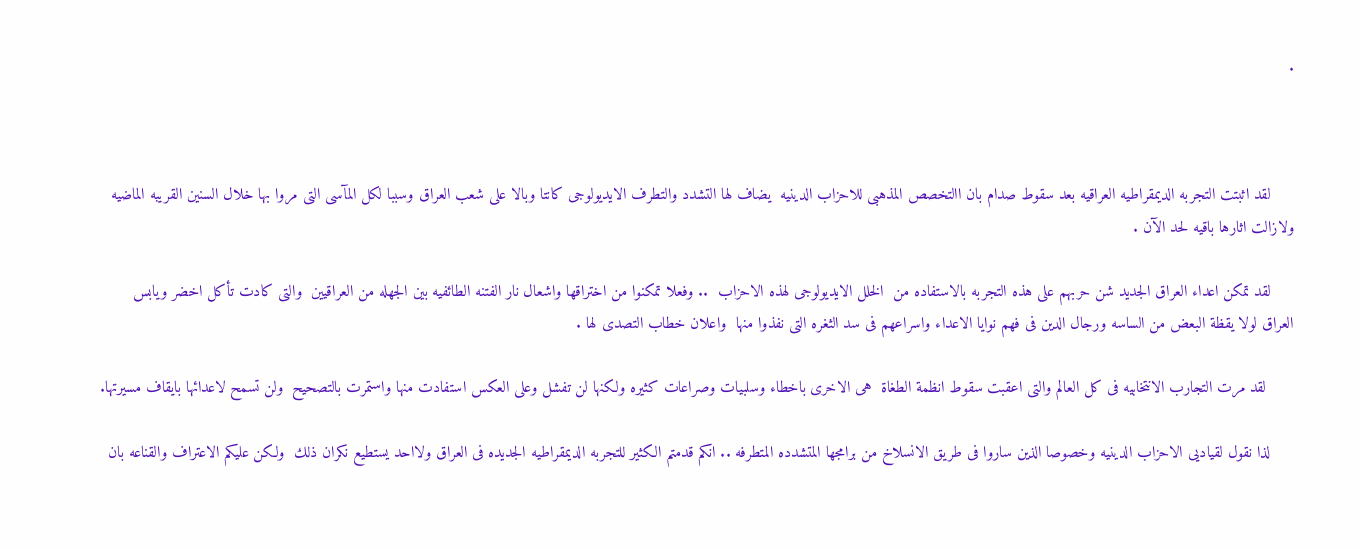.



     لقد اثبتت التجربه الديمقراطيه العراقيه بعد سقوط صدام بان االتخصص المذهبى للاحزاب الدينيه  يضاف لها التشدد والتطرف الايديولوجى كانتا وبالا على شعب العراق وسببا لكل المآسى التى مروا بها خلال السنين القريبه الماضيه ولازالت اثارها باقيه لحد الآن .

     لقد تمكن اعداء العراق الجديد شن حربهم على هذه التجربه بالاستفاده من  الخلل الايديولوجى لهذه الاحزاب  .. وفعلا تمكنوا من اختراقها واشعال نار الفتنه الطائفيه بين الجهله من العراقيين  والتى كادت تأكل اخضر ويابس العراق لولا يقظة البعض من الساسه ورجال الدين فى فهم نوايا الاعداء واسراعهم فى سد الثغره التى نفذوا منها  واعلان خطاب التصدى لها .

      لقد مرت التجارب الانتخابيه فى كل العالم والتى اعقبت سقوط انظمة الطغاة  هى الاخرى باخطاء وسلبيات وصراعات كثيره ولكنها لن تفشل وعلى العكس استفادت منها واستمرت بالتصحيح  ولن تسمح لاعدائها بايقاف مسيرتها.

     لذا نقول لقياديى الاحزاب الدينيه وخصوصا الذين ساروا فى طريق الانسلاخ من برامجها المتشدده المتطرفه .. انكم قدمتم الكثير للتجربه الديمقراطيه الجديده فى العراق ولااحد يستطيع نكران ذلك  ولكن عليكم الاعتراف والقناعه بان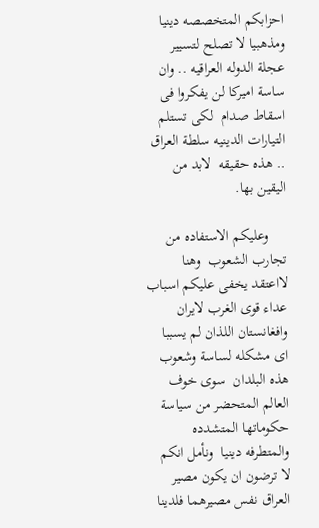احزابكم المتخصصه دينيا ومذهبيا لا تصلح لتسيير عجلة الدوله العراقيه .. وان ساسة اميركا لن يفكروا فى اسقاط صدام  لكى تستلم التيارات الدينيه سلطة العراق  .. هذه حقيقه  لابد من اليقين بها.

     وعليكم الاستفاده من تجارب الشعوب  وهنا لااعتقد يخفى عليكم اسباب عداء قوى الغرب لايران وافغانستان اللذان لم يسببا اى مشكله لساسة وشعوب هذه البلدان  سوى خوف العالم المتحضر من سياسة حكوماتها المتشدده والمتطرفه دينيا  ونأمل انكم  لا ترضون ان يكون مصير العراق نفس مصيرهما فلدينا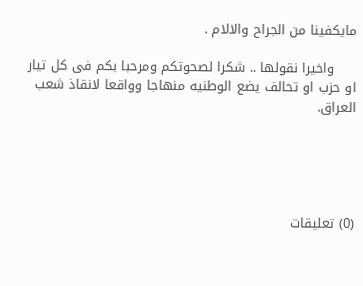مايكفينا من الجراح والالام .

     واخيرا نقولها .. شكرا لصحوتكم ومرحبا بكم فى كل تيار او حزب او تحالف يضع الوطنيه منهاجا وواقعا لانقاذ شعب العراق.





(0) تعليقات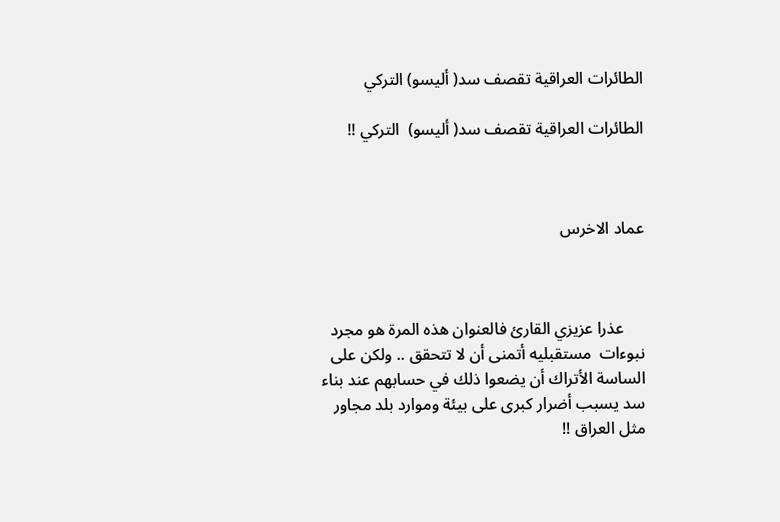الطائرات العراقية تقصف سد( أليسو) التركي

الطائرات العراقية تقصف سد( أليسو)  التركي !!



عماد الاخرس



     عذرا عزيزي القارئ فالعنوان هذه المرة هو مجرد نبوءات  مستقبليه أتمنى أن لا تتحقق .. ولكن على الساسة الأتراك أن يضعوا ذلك في حسابهم عند بناء سد يسبب أضرار كبرى على بيئة وموارد بلد مجاور مثل العراق !!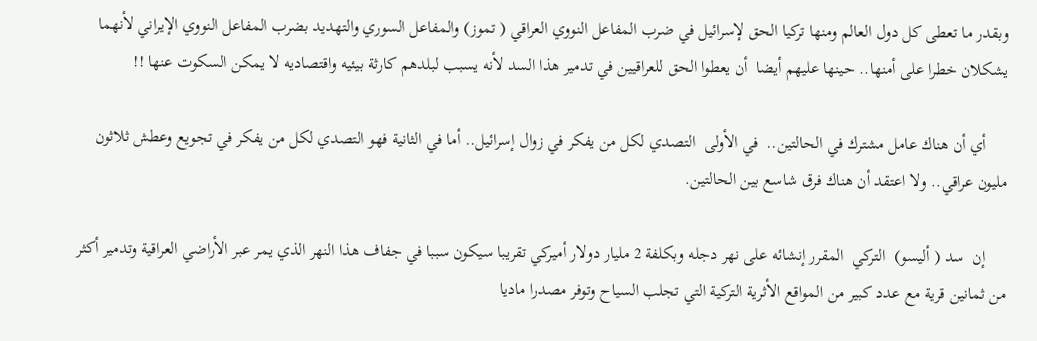وبقدر ما تعطى كل دول العالم ومنها تركيا الحق لإسرائيل في ضرب المفاعل النووي العراقي ( تموز) والمفاعل السوري والتهديد بضرب المفاعل النووي الإيراني لأنهما يشكلان خطرا على أمنها.. حينها عليهم أيضا  أن يعطوا الحق للعراقيين في تدمير هذا السد لأنه يسبب لبلدهم كارثة بيئيه واقتصاديه لا يمكن السكوت عنها !!

     أي أن هناك عامل مشترك في الحالتين..  في الأولى  التصدي لكل من يفكر في زوال إسرائيل.. أما في الثانية فهو التصدي لكل من يفكر في تجويع وعطش ثلاثون مليون عراقي.. ولا اعتقد أن هناك فرق شاسع بين الحالتين.

     إن  سد ( أليسو)  التركي  المقرر إنشائه على نهر دجله وبكلفة 2 مليار دولار أميركي تقريبا سيكون سببا في جفاف هذا النهر الذي يمر عبر الأراضي العراقية وتدمير أكثر من ثمانين قرية مع عدد كبير من المواقع الأثرية التركية التي تجلب السياح وتوفر مصدرا ماديا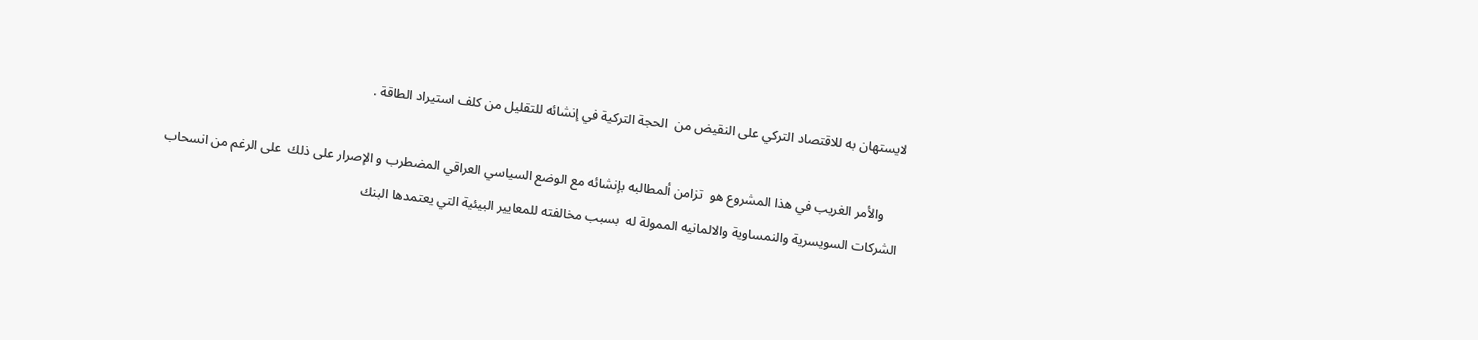لايستهان به للاقتصاد التركي على النقيض من  الحجة التركية في إنشائه للتقليل من كلف استيراد الطاقة .

     والأمر الغريب في هذا المشروع هو  تزامن ألمطالبه بإنشائه مع الوضع السياسي العراقي المضطرب و الإصرار على ذلك  على الرغم من انسحاب الشركات السويسرية والنمساوية والالمانيه الممولة له  بسبب مخالفته للمعايير البيئية التي يعتمدها البنك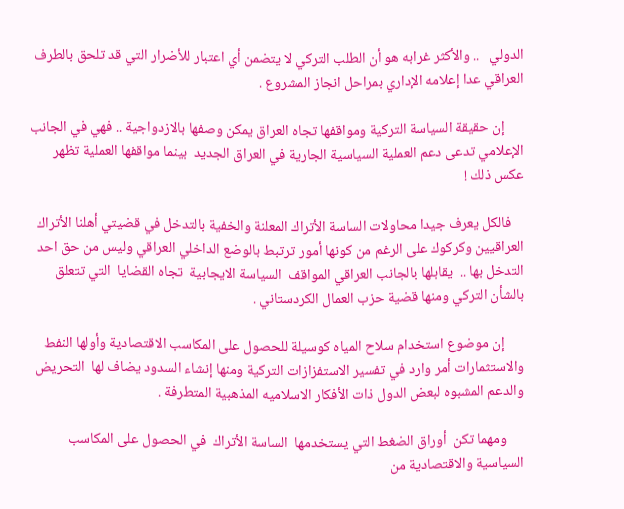الدولي   .. والأكثر غرابه هو أن الطلب التركي لا يتضمن أي اعتبار للأضرار التي قد تلحق بالطرف العراقي عدا إعلامه الإداري بمراحل انجاز المشروع .

      إن حقيقة السياسة التركية ومواقفها تجاه العراق يمكن وصفها بالازدواجية .. فهي في الجانب الإعلامي تدعى دعم العملية السياسية الجارية في العراق الجديد  بينما مواقفها العملية تظهر عكس ذلك !

    فالكل يعرف جيدا محاولات الساسة الأتراك المعلنة والخفية بالتدخل في قضيتي أهلنا الأتراك العراقيين وكركوك على الرغم من كونها أمور ترتبط بالوضع الداخلي العراقي وليس من حق احد التدخل بها ..  يقابلها بالجانب العراقي المواقف  السياسة الايجابية  تجاه القضايا  التي تتعلق بالشأن التركي ومنها قضية حزب العمال الكردستاني .

      إن موضوع استخدام سلاح المياه كوسيلة للحصول على المكاسب الاقتصادية وأولها النفط والاستثمارات أمر وارد في تفسير الاستفزازات التركية ومنها إنشاء السدود يضاف لها  التحريض  والدعم المشبوه لبعض الدول ذات الأفكار الاسلاميه المذهبية المتطرفة .

     ومهما تكن  أوراق الضغط التي يستخدمها  الساسة الأتراك  في الحصول على المكاسب السياسية والاقتصادية من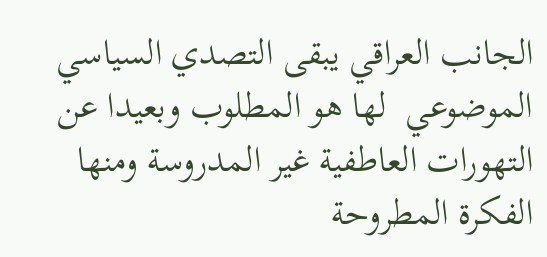الجانب العراقي يبقى التصدي السياسي الموضوعي  لها هو المطلوب وبعيدا عن التهورات العاطفية غير المدروسة ومنها الفكرة المطروحة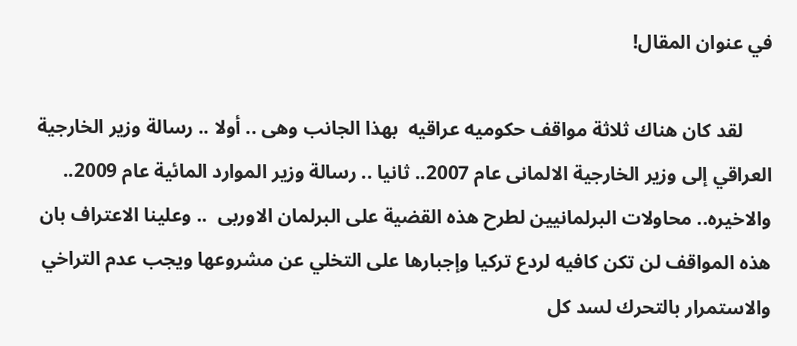في عنوان المقال!

      لقد كان هناك ثلاثة مواقف حكوميه عراقيه  بهذا الجانب وهى .. أولا .. رسالة وزير الخارجية العراقي إلى وزير الخارجية الالمانى عام 2007.. ثانيا .. رسالة وزير الموارد المائية عام 2009.. والاخيره.. محاولات البرلمانيين لطرح هذه القضية على البرلمان الاوربى  .. وعلينا الاعتراف بان هذه المواقف لن تكن كافيه لردع تركيا وإجبارها على التخلي عن مشروعها ويجب عدم التراخي والاستمرار بالتحرك لسد كل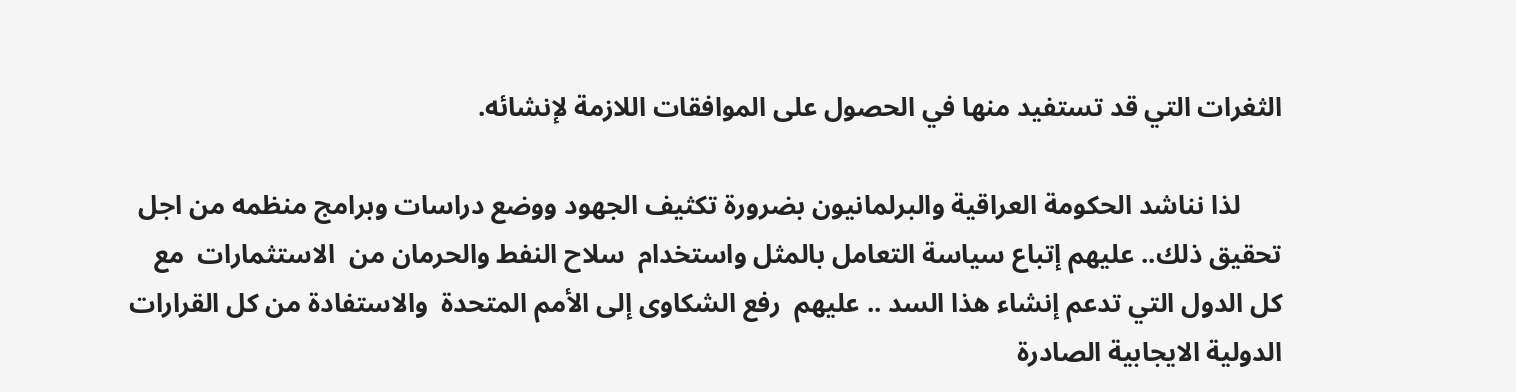الثغرات التي قد تستفيد منها في الحصول على الموافقات اللازمة لإنشائه.

      لذا نناشد الحكومة العراقية والبرلمانيون بضرورة تكثيف الجهود ووضع دراسات وبرامج منظمه من اجل تحقيق ذلك.. عليهم إتباع سياسة التعامل بالمثل واستخدام  سلاح النفط والحرمان من  الاستثمارات  مع كل الدول التي تدعم إنشاء هذا السد .. عليهم  رفع الشكاوى إلى الأمم المتحدة  والاستفادة من كل القرارات الدولية الايجابية الصادرة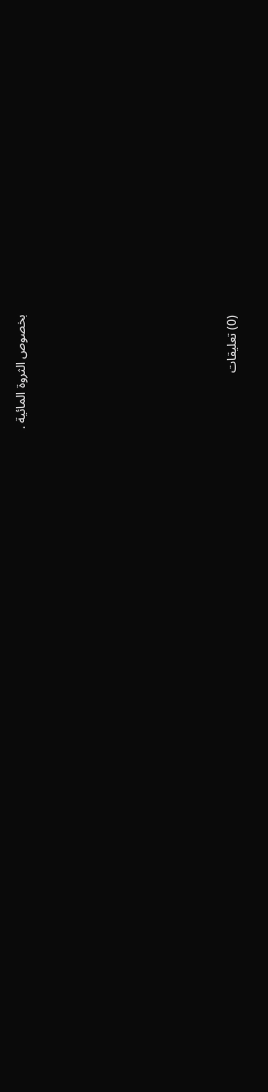بخصوص الثروة المائية .









(0) تعليقات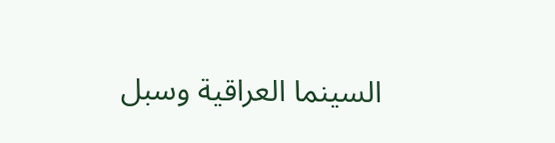السينما العراقية وسبل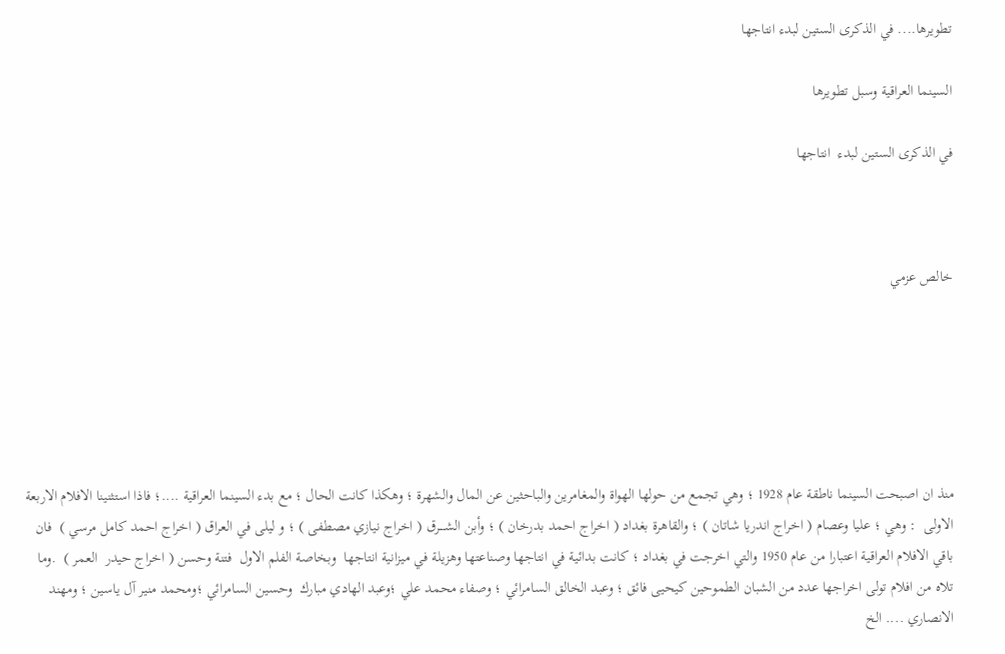تطويرها.... في الذكرى الستين لبدء انتاجها

السينما العراقية وسبل تطويرها

في الذكرى الستين لبدء  انتاجها



خالص عزمي






منذ ان اصبحت السينما ناطقة عام 1928 ؛ وهي تجمع من حولها الهواة والمغامرين والباحثين عن المال والشهرة ؛ وهكذا كانت الحال ؛ مع بدء السينما العراقية ....؛ فاذا استثنينا الافلام الاربعة الاولى  : وهي ؛ عليا وعصام ( اخراج اندريا شاتان ) ؛ والقاهرة بغداد ( اخراج احمد بدرخان ) ؛ وأبن الشــــرق ( اخراج نيازي مصطفى ) ؛ و ليلى في العراق ( اخراج احمد كامل مرسي )  فان باقي الافلام العراقية اعتبارا من عام 1950 والتي اخرجت في بغداد ؛ كانت بدائية في انتاجها وصناعتها وهزيلة في ميزانية انتاجها  وبخاصة الفلم الاول  فتنة وحسن ( اخراج حيدر  العمر )  .وما تلاه من افلام تولى اخراجها عدد من الشبان الطموحين كيحيى فائق ؛ وعبد الخالق السامرائي ؛ وصفاء محمد علي ؛وعبد الهادي مبارك  وحسين السامرائي ؛ومحمد منير آل ياسين ؛ ومهند الانصاري .... الخ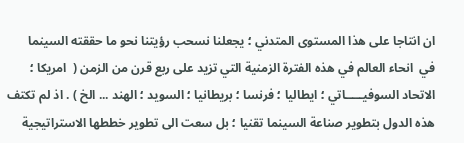ان انتاجا على هذا المستوى المتدني ؛ يجعلنا نسحب رؤيتنا نحو ما حققته السينما  في  انحاء العالم في هذه الفترة الزمنية التي تزيد على ربع قرن من الزمن (  امريكا ؛ الاتحاد السوفيـــــاتي ؛ ايطاليا ؛ فرنسا ؛ بريطانيا ؛ السويد ؛ الهند ... الخ ) . اذ لم تكتف هذه الدول بتطوير صناعة السينما تقنيا ؛ بل سعت الى تطوير خططها الاستراتيجية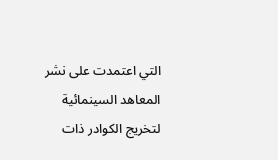التي اعتمدت على نشر المعاهد السينمائية لتخريج الكوادر ذات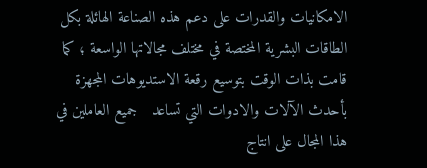الامكانيات والقدرات على دعم هذه الصناعة الهائلة بكل الطاقات البشرية المختصة في مختلف مجالاتها الواسعة ؛ كما قامت بذات الوقت بتوسيع رقعة الاستديوهات المجهزة بأحدث الآلات والادوات التي تساعد   جميع العاملين في هذا المجال على انتاج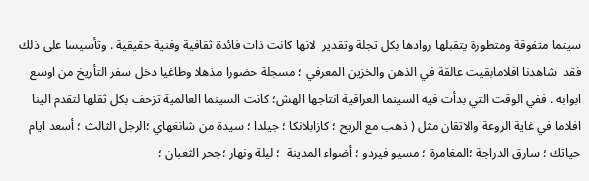سينما متفوقة ومتطورة يتقبلها روادها بكل تجلة وتقدير  لانها كانت ذات فائدة ثقافية وفنية حقيقية . وتأسيسا على ذلك فقد  شاهدنا افلامابقيت عالقة في الذهن والخزين المعرفي ؛ مسجلة حضورا مذهلا وطاغيا دخل سفر التأريخ من اوسع ابوابه . ففي الوقت التي بدأت فيه السينما العراقية انتاجها الهش؛ كانت السينما العالمية تزحف بكل ثقلها لتقدم الينا افلاما في غاية الروعة والاتقان مثل ( ذهب مع الريح ؛ كازابلانكا ؛ جيلدا ؛ سيدة من شانغهاي ؛الرجل الثالث ؛ أسعد ايام حياتك ؛ سارق الدراجة ؛المغامرة ؛ مسيو فيردو ؛ أضواء المدينة  ؛ ليلة ونهار ؛جحر الثعبان ؛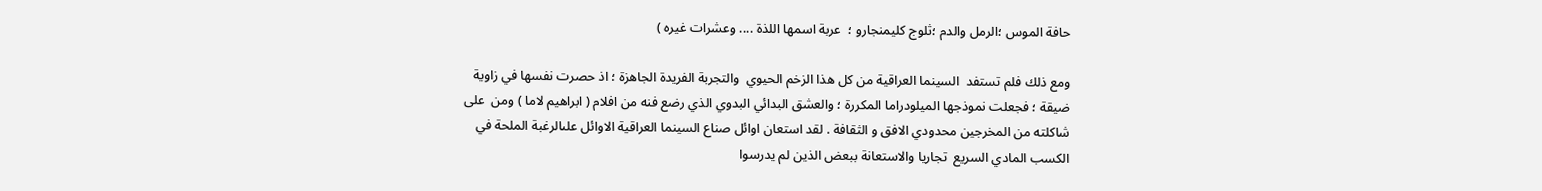حافة الموس ؛الرمل والدم ؛ثلوج كليمنجارو ؛  عربة اسمها اللذة .... وعشرات غيره )

ومع ذلك فلم تستفد  السينما العراقية من كل هذا الزخم الحيوي  والتجربة الفريدة الجاهزة ؛ اذ حصرت نفسها في زاوية ضيقة ؛ فجعلت نموذجها الميلودراما المكررة ؛ والعشق البدائي البدوي الذي رضع فنه من افلام ( ابراهيم لاما ) ومن  على شاكلته من المخرجين محدودي الافق و الثقافة . لقد استعان اوائل صناع السينما العراقية الاوائل علىالرغبة الملحة في الكسب المادي السريع  تجاريا والاستعانة ببعض الذين لم يدرسوا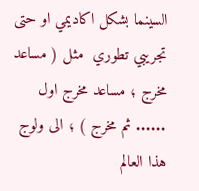السينما بشكل اكاديمي او حتى تجريبي تطوري  مثل ( مساعد مخرج ؛ مساعد مخرج اول ...... ثم مخرج ) ؛ الى ولوج هذا العالم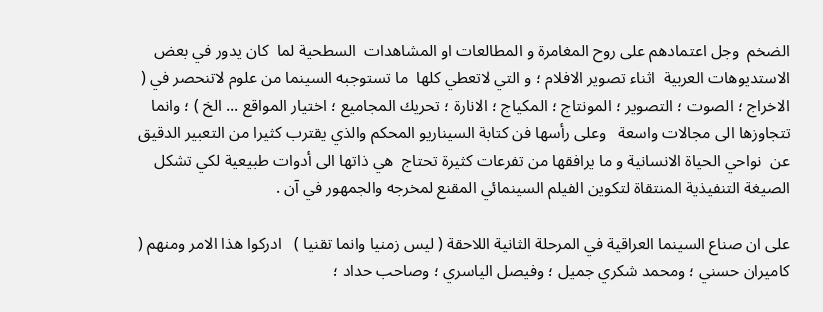الضخم  وجل اعتمادهم على روح المغامرة و المطالعات او المشاهدات  السطحية لما  كان يدور في بعض الاستديوهات العربية  اثناء تصوير الافلام ؛ و التي لاتعطي كلها  ما تستوجبه السينما من علوم لاتنحصر في ( الاخراج ؛ الصوت ؛ التصوير ؛ المونتاج ؛ المكياج ؛ الانارة ؛ تحريك المجاميع ؛ اختيار المواقع ... الخ ) ؛ وانما تتجاوزها الى مجالات واسعة   وعلى رأسها فن كتابة السيناريو المحكم والذي يقترب كثيرا من التعبير الدقيق عن  نواحي الحياة الانسانية و ما يرافقها من تفرعات كثيرة تحتاج  هي ذاتها الى أدوات طبيعية لكي تشكل  الصيغة التنفيذية المنتقاة لتكوين الفيلم السينمائي المقنع لمخرجه والجمهور في آن .

على ان صناع السينما العراقية في المرحلة الثانية اللاحقة ( ليس زمنيا وانما تقنيا )   ادركوا هذا الامر ومنهم ( كاميران حسني ؛ ومحمد شكري جميل ؛ وفيصل الياسري ؛ وصاحب حداد ؛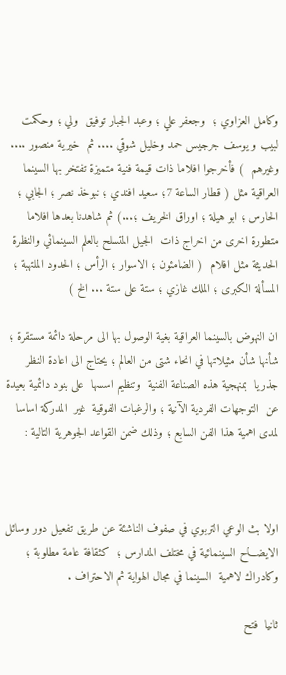وكامل العزاوي ؛  وجعفر علي ؛ وعبد الجبار توفيق  ولي ؛ وحكمت لبيب و يوسف جرجيس حمد وخليل شوقي .... ثم  خيرية منصور .... وغيرهم  ) فأخرجوا افلاما ذات قيمة فنية متميزة تفتخر بها السينما العراقية مثل ( قطار الساعة 7؛ سعيد افندي ؛ نبوخذ نصر ؛ الجابي ؛ الحارس ؛ ابو هيلة ؛ اوراق الخريف ؛...) ثم شاهدنا بعدها افلاما متطورة اخرى من اخراج ذات  الجيل المتسلح بالعلم السينمائي والنظرة الحديثة مثل افلام  ( الضامئون ؛ الاسوار ؛ الرأس ؛ الحدود الملتهبة ؛ المسألة الكبرى ؛ الملك غازي ؛ ستة على ستة ... الخ )

ان النهوض بالسينما العراقية بغية الوصول بها الى مرحلة دائمة مستقرة ؛ شأنها شأن مثيلاتها في انحاء شتى من العالم ؛ يحتاج الى اعادة النظر جذريا  بمنهجية هذه الصناعة الفنية  وتنظيم اسسها  على بنود دائمية بعيدة  عن  التوجهات الفردية الآنية ؛ والرغبات الفوقية  غير  المدركة اساسا لمدى اهمية هذا الفن السابع ؛ وذلك ضمن القواعد الجوهرية التالية :



اولا بث الوعي التربوي في صفوف الناشئة عن طريق تفعيل دور وسائل الايضـــاح السينمائية في مختلف المدارس ؛  كثقافة عامة مطلوبة ؛ وكادراك لاهمية  السينما في مجال الهواية ثم الاحتراف .

ثانيا  فتح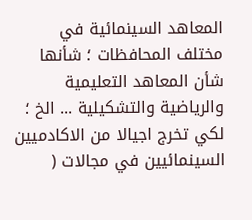المعاهد السينمائية في مختلف المحافظات ؛ شأنها شأن المعاهد التعليمية والرياضية والتشكيلية ... الخ ؛ لكي تخرج اجيالا من الاكادميين السينمائيين في مجالات (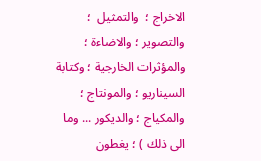الاخراج ؛  والتمثيل  ؛ والتصوير ؛ والاضاءة ؛ والمؤثرات الخارجية ؛ وكتابة السيناريو ؛ والمونتاج ؛  والمكياج ؛ والديكور ... وما الى ذلك ) ؛ يغطون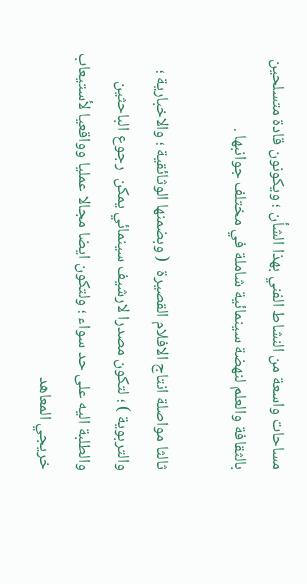مساحات واسعة من النشاط الفني بهذا الشأن ؛ ويكونون قادة متسلحين بالثقافة والعلم لنهضة سينمائية شاملة في مختلف جوانبها .

ثالثا مواصلة انتاج الافلام القصيرة  ( وبضمنها الوثائقية ؛ والاخبارية ؛ والتربوية ) ؛ لتكون مصدرا لارشيف سينمائي يمكن  رجوع الباحثين والطلبة اليه على حد سواء ؛ ولتكون ايضا مجالا عمليا وواقعيا لأستيعاب خريجي المعاهد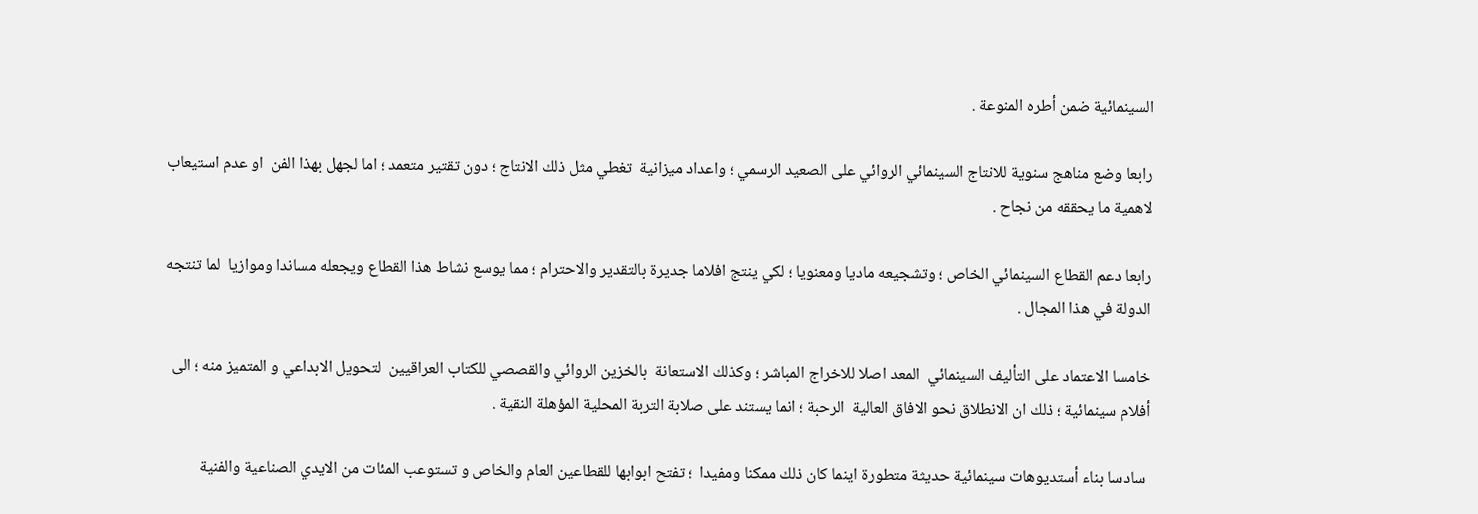السينمائية ضمن أطره المنوعة .

رابعا وضع مناهج سنوية للانتاج السينمائي الروائي على الصعيد الرسمي ؛ واعداد ميزانية  تغطي مثل ذلك الانتاج ؛ دون تقتير متعمد ؛ اما لجهل بهذا الفن  او عدم استيعاب لاهمية ما يحققه من نجاح .

رابعا دعم القطاع السينمائي الخاص ؛ وتشجيعه ماديا ومعنويا ؛ لكي ينتج افلاما جديرة بالتقدير والاحترام ؛ مما يوسع نشاط هذا القطاع ويجعله مساندا وموازيا  لما تنتجه الدولة في هذا المجال .

خامسا الاعتماد على التأليف السينمائي  المعد اصلا للاخراج المباشر ؛ وكذلك الاستعانة  بالخزين الروائي والقصصي للكتاب العراقيين  لتحويل الابداعي و المتميز منه ؛ الى أفلام سينمائية ؛ ذلك ان الانطلاق نحو الافاق العالية  الرحبة ؛ انما يستند على صلابة التربة المحلية المؤهلة النقية .

 سادسا بناء أستديوهات سينمائية حديثة متطورة اينما كان ذلك ممكنا ومفيدا  ؛ تفتح ابوابها للقطاعين العام والخاص و تستوعب المئات من الايدي الصناعية والفنية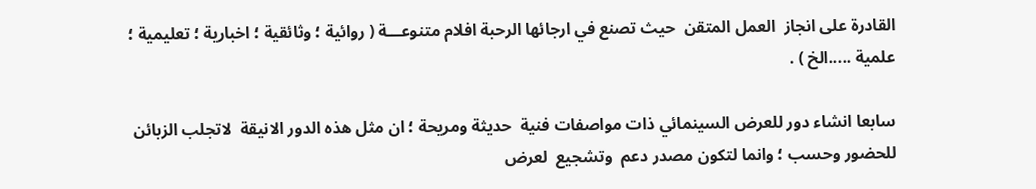القادرة على انجاز  العمل المتقن  حيث تصنع في ارجائها الرحبة افلام متنوعـــة ( روائية ؛ وثائقية ؛ اخبارية ؛ تعليمية ؛ علمية .....الخ ) .

سابعا انشاء دور للعرض السينمائي ذات مواصفات فنية  حديثة ومريحة ؛ ان مثل هذه الدور الانيقة  لاتجلب الزبائن للحضور وحسب ؛ وانما لتكون مصدر دعم  وتشجيع  لعرض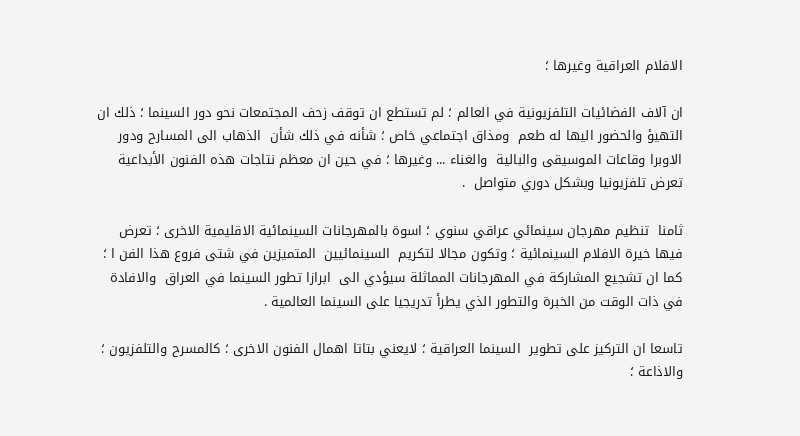الافلام العراقية وغيرها ؛

ان آلاف الفضائيات التلفزيونية في العالم ؛ لم تستطع ان توقف زحف المجتمعات نحو دور السينما ؛ ذلك ان التهيؤ والحضور اليها له طعم  ومذاق اجتماعي خاص ؛ شأنه في ذلك شأن  الذهاب الى المسارح ودور الاوبرا وقاعات الموسيقى والبالية  والغناء ... وغيرها ؛ في حين ان معظم نتاجات هذه الفنون الأبداعية تعرض تلفزيونيا وبشكل دوري متواصل  .

ثامنا  تنظيم مهرجان سينمائي عراقي سنوي ؛ اسوة بالمهرجانات السينمائية الاقليمية الاخرى ؛ تعرض فيها خيرة الافلام السينمائية ؛ وتكون مجالا لتكريم  السينمائيين  المتميزين في شتى فروع هذا الفن ا ؛ كما ان تشجيع المشاركة في المهرجانات المماثلة سيؤدي الى  ابرازا تطور السينما في العراق  والافادة في ذات الوقت من الخبرة والتطور الذي يطرأ تدريجيا على السينما العالمية .

تاسعا ان التركيز على تطوير  السينما العراقية ؛ لايعني بتاتا اهمال الفنون الاخرى ؛ كالمسرح والتلفزيون ؛ والاذاعة ؛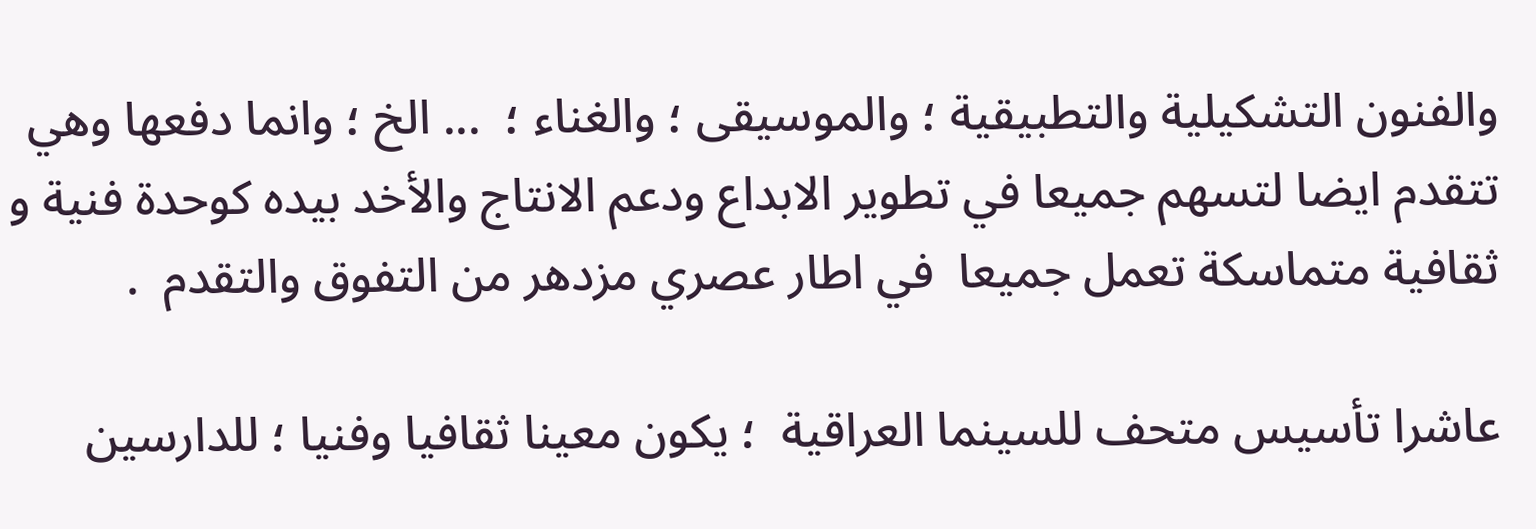والفنون التشكيلية والتطبيقية ؛ والموسيقى ؛ والغناء ؛  ... الخ ؛ وانما دفعها وهي تتقدم ايضا لتسهم جميعا في تطوير الابداع ودعم الانتاج والأخد بيده كوحدة فنية و ثقافية متماسكة تعمل جميعا  في اطار عصري مزدهر من التفوق والتقدم  .

عاشرا تأسيس متحف للسينما العراقية  ؛ يكون معينا ثقافيا وفنيا ؛ للدارسين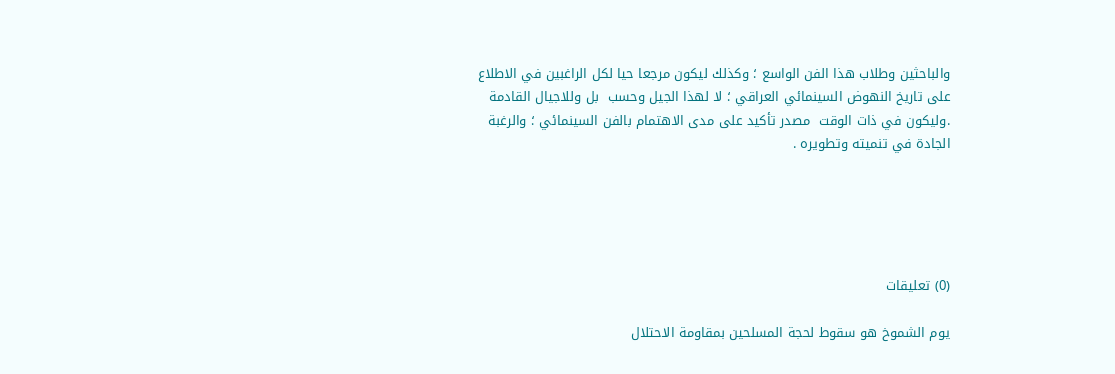والباحثين وطلاب هذا الفن الواسع ؛ وكذلك ليكون مرجعا حيا لكل الراغبين في الاطلاع على تاريخ النهوض السينمائي العراقي ؛ لا لهذا الجيل وحسب  بل وللاجيال القادمة .وليكون في ذات الوقت  مصدر تأكيد على مدى الاهتمام بالفن السينمائي ؛ والرغبة الجادة في تنميته وتطويره .





(0) تعليقات

يوم الشموخ هو سقوط لحجة المسلحين بمقاومة الاحتلال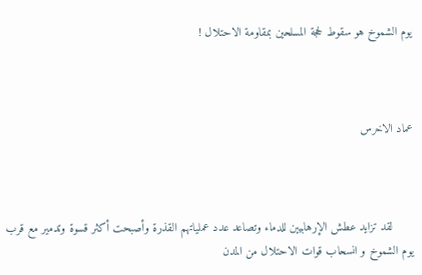يوم الشموخ هو سقوط لحجة المسلحين بمقاومة الاحتلال !



عماد الاخرس



      لقد تزايد عطش الإرهابيين للدماء وتصاعد عدد عملياتهم القذرة وأصبحت أكثر قسوة وتدمير مع قرب يوم الشموخ و انسحاب قوات الاحتلال من المدن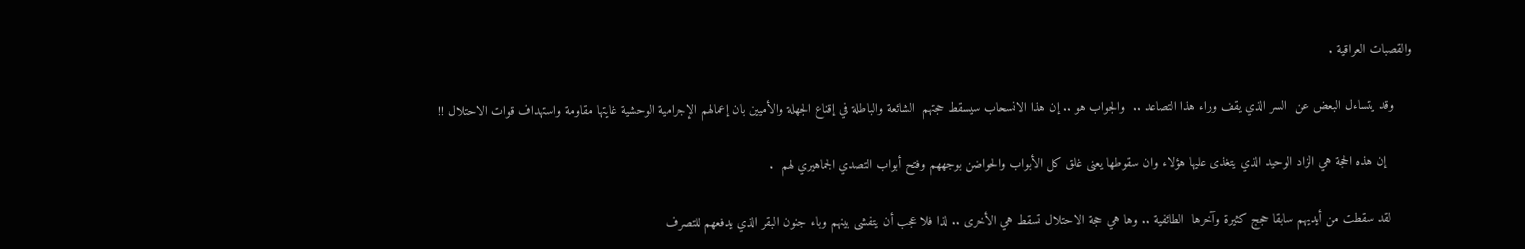والقصبات العراقية .

     وقد يتساءل البعض عن  السر الذي يقف وراء هذا التصاعد ..  والجواب هو .. إن هذا الانسحاب سيسقط حجتهم  الشائعة والباطلة في إقناع الجهلة والأميين بان إعمالهم الإجرامية الوحشية غايتها مقاومة واستهداف قوات الاحتلال !!

       إن هذه الحجة هي الزاد الوحيد الذي يتغذى عليها هؤلاء وان سقوطها يعنى غلق كل الأبواب والحواضن بوجههم وفتح أبواب التصدي الجماهيري لهم  .

      لقد سقطت من أيديهم سابقا حجج كثيرة وآخرها  الطائفية .. وها هي حجة الاحتلال تسقط هي الأخرى .. لذا فلا عجب أن يتفشى بينهم وباء جنون البقر الذي يدفعهم للتصرف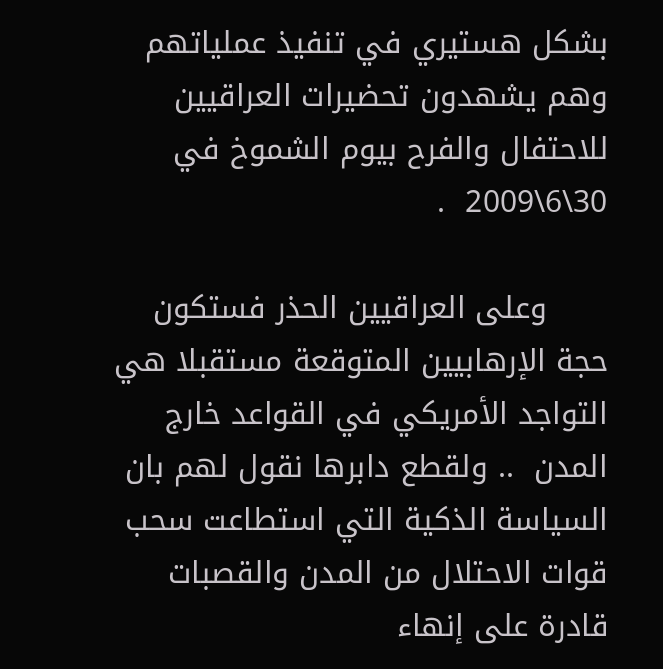بشكل هستيري في تنفيذ عملياتهم وهم يشهدون تحضيرات العراقيين للاحتفال والفرح بيوم الشموخ في 30\6\2009  .

      وعلى العراقيين الحذر فستكون حجة الإرهابيين المتوقعة مستقبلا هي التواجد الأمريكي في القواعد خارج المدن  .. ولقطع دابرها نقول لهم بان السياسة الذكية التي استطاعت سحب قوات الاحتلال من المدن والقصبات قادرة على إنهاء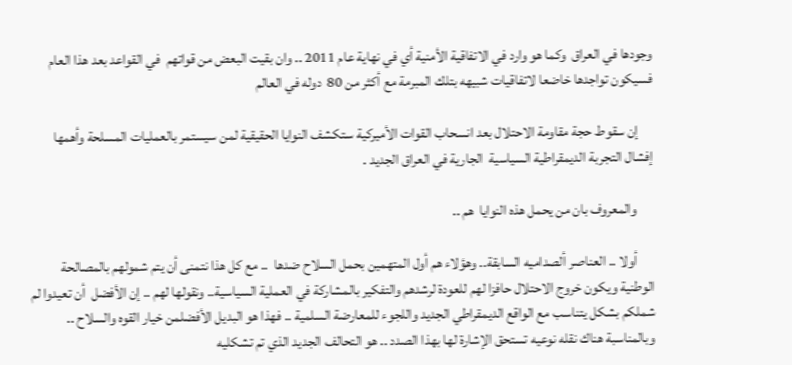وجودها في العراق  وكما هو وارد في الاتفاقية الأمنية أي في نهاية عام 2011 .. وان بقيت البعض من قواتهم  في القواعد بعد هذا العام  فسيكون تواجدها خاضعا لاتفاقيات شبيهه بتلك المبرمة مع أكثر من 80  دوله في العالم

     إن سقوط حجة مقاومة الاحتلال بعد انسحاب القوات الأميركية ستكشف النوايا الحقيقية لمن سيستمر بالعمليات المسلحة وأهمها إفشال التجربة الديمقراطية السياسية  الجارية في العراق الجديد .

      والمعروف بان من يحمل هذه النوايا  هم ..

      أولا .. العناصر ألصداميه السابقة.. وهؤلاء هم أول المتهمين بحمل السلاح ضدها  .. مع كل هذا نتمنى أن يتم شمولهم بالمصالحة الوطنية ويكون خروج الاحتلال حافزا لهم للعودة لرشدهم والتفكير بالمشاركة في العملية السياسية.. ونقولها لهم .. إن الأفضل  أن تعيدوا لم شملكم بشكل يتناسب مع الواقع الديمقراطي الجديد واللجوء للمعارضة السلمية .. فهذا هو البديل الأفضلمن خيار القوه والسلاح .. وبالمناسبة هناك نقله نوعيه تستحق الإشارة لها بهذا الصدد .. هو التحالف الجديد الذي تم تشكليه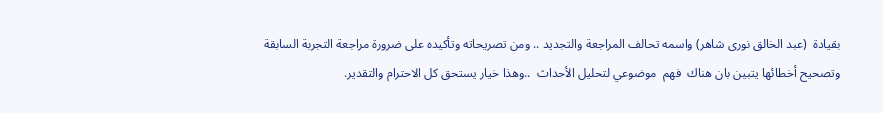بقيادة  (عبد الخالق نورى شاهر) واسمه تحالف المراجعة والتجديد .. ومن تصريحاته وتأكيده على ضرورة مراجعة التجربة السابقة وتصحيح أخطائها يتبين بان هناك  فهم  موضوعي لتحليل الأحداث  ..وهذا خيار يستحق كل الاحترام والتقدير.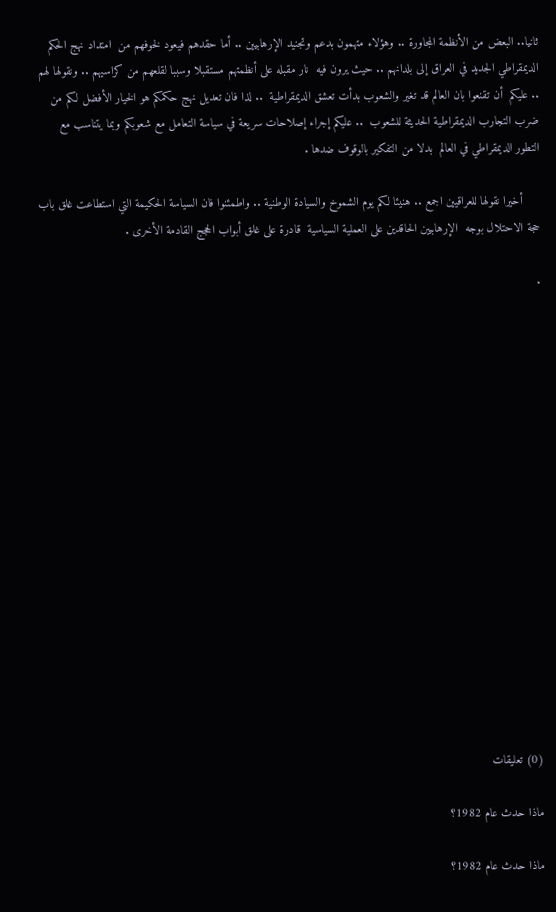ثانيا.. البعض من الأنظمة المجاورة .. وهؤلاء متهمون بدعم وتجنيد الإرهابيين .. أما حقدهم فيعود لخوفهم من  امتداد نهج الحكم الديمقراطي الجديد في العراق إلى بلدانهم .. حيث يرون فيه  نار مقبله على أنظمتهم مستقبلا وسببا لقلعهم من كراسيهم .. ونقولها لهم .. عليكم  أن تقنعوا بان العالم قد تغير والشعوب بدأت تعشق الديمقراطية  .. لذا فان تعديل نهج حكمكم هو الخيار الأفضل لكم من ضرب التجارب الديمقراطية الحديثة للشعوب  .. عليكم إجراء إصلاحات سريعة في سياسة التعامل مع شعوبكم وبما يتناسب مع التطور الديمقراطي في العالم  بدلا من التفكير بالوقوف ضدها .

     أخيرا نقولها للعراقيين اجمع .. هنيئا لكم يوم الشموخ والسيادة الوطنية .. واطمئنوا فان السياسة الحكيمة التي استطاعت غلق باب حجة الاحتلال بوجه  الإرهابيين الحاقدين على العملية السياسية  قادرة على غلق أبواب الحجج القادمة الأخرى .

.

















(0) تعليقات

ماذا حدث عام 1982؟

ماذا حدث عام 1982؟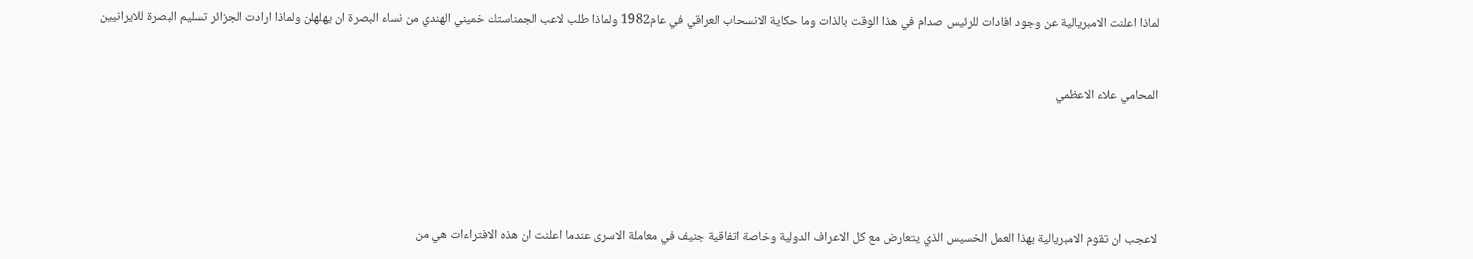لماذا اعلنت الامبريالية عن وجود افادات للرئيس صدام في هذا الوقت بالذات وما حكاية الانسحاب العراقي في عام1982 ولماذا طلب لاعب الجمناستك خميني الهندي من نساء البصرة ان يهلهلن ولماذا ارادت الجزائر تسليم البصرة للايرانيين



المحامي علاء الاعظمي







لاعجب ان تقوم الامبريالية بهذا العمل الخسيس الذي يتعارض مع كل الاعراف الدولية وخاصة اتفاقية جنيف في معاملة الاسرى عندما اعلنت ان هذه الافتراءات هي من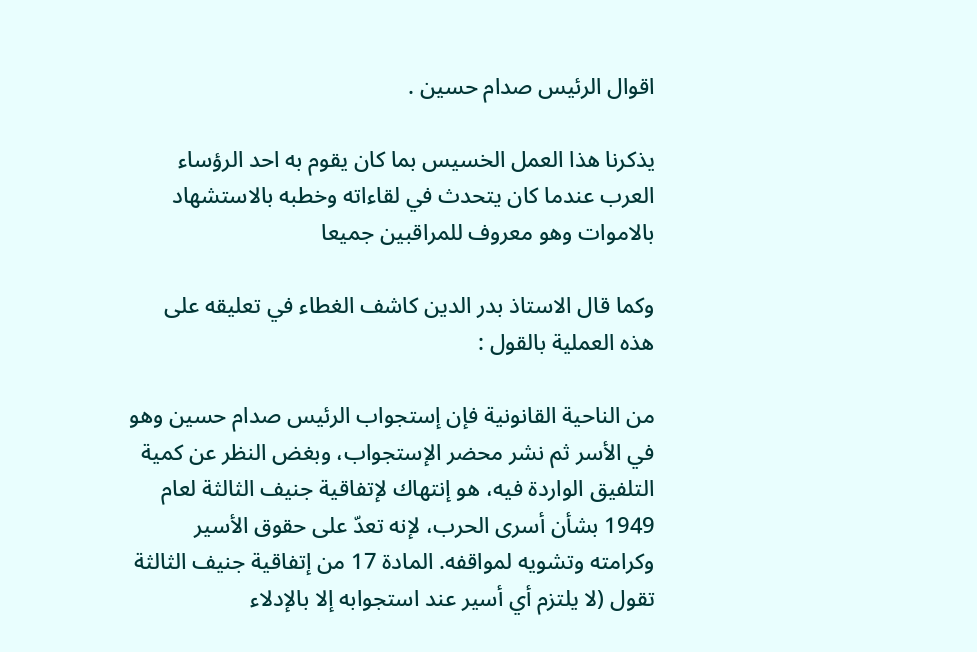اقوال الرئيس صدام حسين .

يذكرنا هذا العمل الخسيس بما كان يقوم به احد الرؤساء العرب عندما كان يتحدث في لقاءاته وخطبه بالاستشهاد بالاموات وهو معروف للمراقبين جميعا

وكما قال الاستاذ بدر الدين كاشف الغطاء في تعليقه على هذه العملية بالقول :

من الناحية القانونية فإن إستجواب الرئيس صدام حسين وهو في الأسر ثم نشر محضر الإستجواب، وبغض النظر عن كمية التلفيق الواردة فيه، هو إنتهاك لإتفاقية جنيف الثالثة لعام 1949 بشأن أسرى الحرب، لإنه تعدّ على حقوق الأسير وكرامته وتشويه لمواقفه. المادة 17 من إتفاقية جنيف الثالثة تقول (لا يلتزم أي أسير عند استجوابه إلا بالإدلاء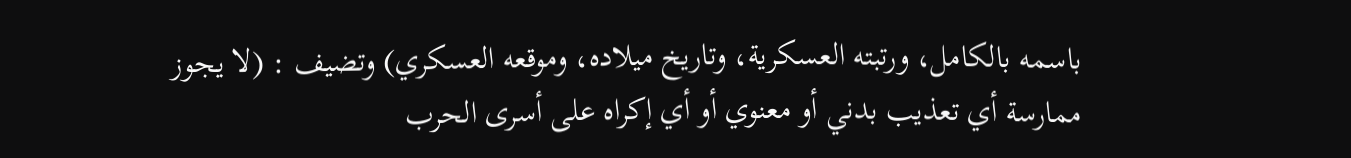باسمه بالكامل، ورتبته العسكرية، وتاريخ ميلاده، وموقعه العسكري) وتضيف : (لا يجوز ممارسة أي تعذيب بدني أو معنوي أو أي إكراه على أسرى الحرب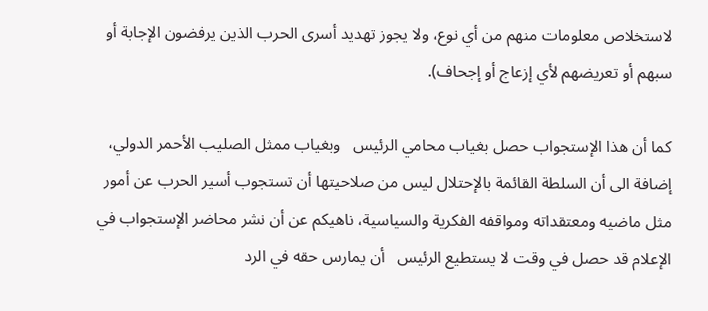لاستخلاص معلومات منهم من أي نوع، ولا يجوز تهديد أسرى الحرب الذين يرفضون الإجابة أو سبهم أو تعريضهم لأي إزعاج أو إجحاف).

كما أن هذا الإستجواب حصل بغياب محامي الرئيس   وبغياب ممثل الصليب الأحمر الدولي، إضافة الى أن السلطة القائمة بالإحتلال ليس من صلاحيتها أن تستجوب أسير الحرب عن أمور مثل ماضيه ومعتقداته ومواقفه الفكرية والسياسية، ناهيكم عن أن نشر محاضر الإستجواب في الإعلام قد حصل في وقت لا يستطيع الرئيس   أن يمارس حقه في الرد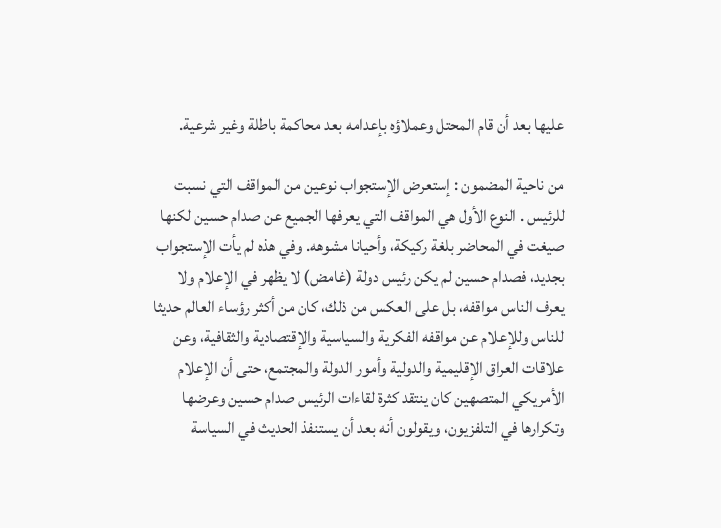عليها بعد أن قام المحتل وعملاؤه بإعدامه بعد محاكمة باطلة وغير شرعية.

من ناحية المضمون : إستعرض الإستجواب نوعين من المواقف التي نسبت للرئيس . النوع الأول هي المواقف التي يعرفها الجميع عن صدام حسين لكنها صيغت في المحاضر بلغة ركيكة، وأحيانا مشوهه. وفي هذه لم يأت الإستجواب بجديد، فصدام حسين لم يكن رئيس دولة (غامض) لا يظهر في الإعلام ولا يعرف الناس مواقفه، بل على العكس من ذلك، كان من أكثر رؤساء العالم حديثا للناس وللإعلام عن مواقفه الفكرية والسياسية والإقتصادية والثقافية، وعن علاقات العراق الإقليمية والدولية وأمور الدولة والمجتمع، حتى أن الإعلام الأمريكي المتصهين كان ينتقد كثرة لقاءات الرئيس صدام حسين وعرضها وتكرارها في التلفزيون، ويقولون أنه بعد أن يستنفذ الحديث في السياسة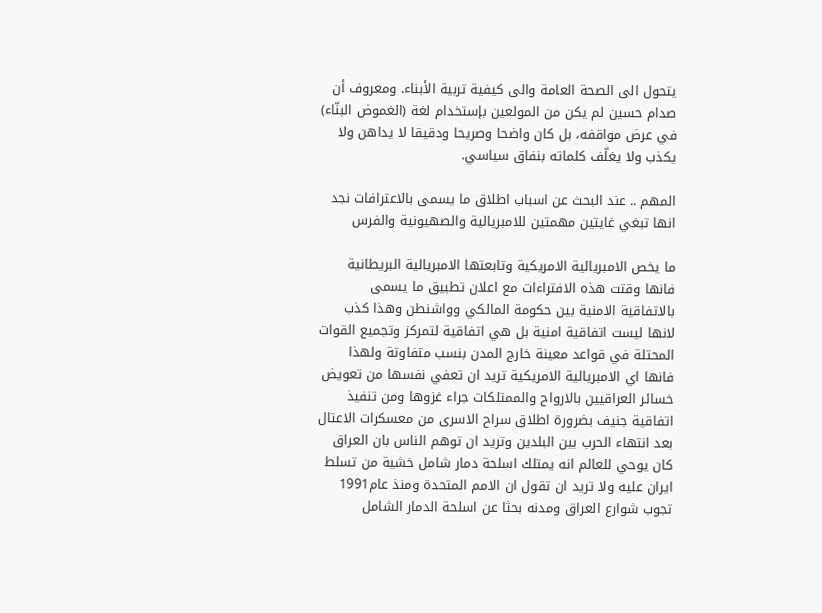يتحول الى الصحة العامة والى كيفية تربية الأبناء. ومعروف أن صدام حسين لم يكن من المولعين بإستخدام لغة (الغموض البنّاء) في عرض مواقفه، بل كان واضحا وصريحا ودقيقا لا يداهن ولا يكذب ولا يغلّف كلماته بنفاق سياسي.

المهم .. عند البحث عن اسباب اطلاق ما يسمى بالاعترافات نجد انها تبغي غايتين مهمتين للامبريالية والصهيونية والفرس

ما يخص الامبريالية الامريكية وتابعتها الامبريالية البريطانية فانها وقتت هذه الافتراءات مع اعلان تطبيق ما يسمى بالاتفاقية الامنية بين حكومة المالكي وواشنطن وهذا كذب لانها ليست اتفاقية امنية بل هي اتفاقية لتمركز وتجميع القوات المحتلة في قواعد معينة خارج المدن بنسب متفاوتة ولهذا فانها اي الامبريالية الامريكية تريد ان تعفي نفسها من تعويض خسائر العراقيين بالارواح والممتلكات جراء غزوها ومن تنفيذ اتفاقية جنيف بضرورة اطلاق سراح الاسرى من معسكرات الاعتال بعد انتهاء الحرب بين البلدين وتريد ان توهم الناس بان العراق كان يوحي للعالم انه يمتلك اسلحة دمار شامل خشية من تسلط ايران عليه ولا تريد ان تقول ان الامم المتحدة ومنذ عام1991 تجوب شوارع العراق ومدنه بحثا عن اسلحة الدمار الشامل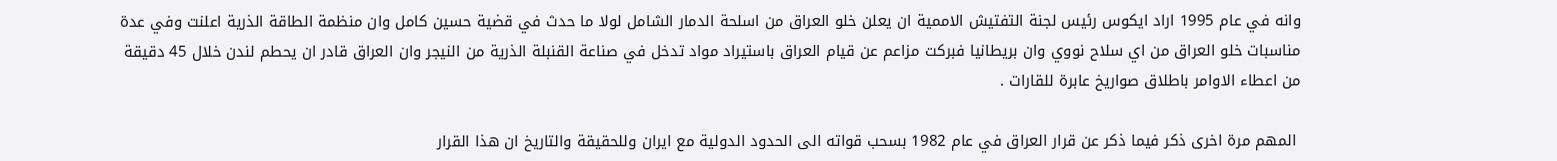وانه في عام 1995 اراد ايكوس رئيس لجنة التفتيش الاممية ان يعلن خلو العراق من اسلحة الدمار الشامل لولا ما حدث في قضية حسين كامل وان منظمة الطاقة الذرية اعلنت وفي عدة مناسبات خلو العراق من اي سلاح نووي وان بريطانيا فبركت مزاعم عن قيام العراق باستيراد مواد تدخل في صناعة القنبلة الذرية من النيجر وان العراق قادر ان يحطم لندن خلال 45 دقيقة من اعطاء الاوامر باطلاق صواريخ عابرة للقارات .

 المهم مرة اخرى ذكر فيما ذكر عن قرار العراق في عام 1982 بسحب قواته الى الحدود الدولية مع ايران وللحقيقة والتاريخ ان هذا القرار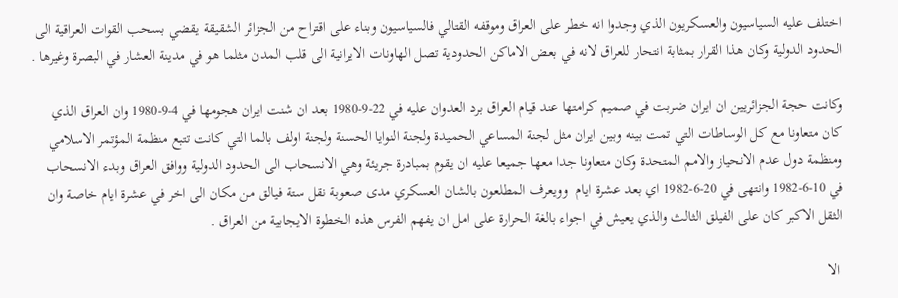اختلف عليه السياسيون والعسكريون الذي وجدوا انه خطر على العراق وموقفه القتالي فالسياسيون وبناء على اقتراح من الجزائر الشقيقة يقضي بسحب القوات العراقية الى الحدود الدولية وكان هذا القرار بمثابة انتحار للعراق لانه في بعض الاماكن الحدودية تصل الهاونات الايرانية الى قلب المدن مثلما هو في مدينة العشار في البصرة وغيرها .

وكانت حجة الجزائريين ان ايران ضربت في صميم كرامتها عند قيام العراق برد العدوان عليه في 22-9-1980 بعد ان شنت ايران هجومها في 4-9-1980 وان العراق الذي كان متعاونا مع كل الوساطات التي تمت بينه وبين ايران مثل لجنة المساعي الحميدة ولجنة النوايا الحسنة ولجنة اولف بالما التي كانت تتبع منظمة المؤتمر الاسلامي ومنظمة دول عدم الانحياز والامم المتحدة وكان متعاونا جدا معها جميعا عليه ان يقوم بمبادرة جريئة وهي الانسحاب الى الحدود الدولية ووافق العراق وبدء الانسحاب في 10-6-1982 وانتهى في 20-6-1982 اي بعد عشرة ايام  وويعرف المطلعون بالشان العسكري مدى صعوبة نقل ستة فيالق من مكان الى اخر في عشرة ايام خاصة وان الثقل الاكبر كان على الفيلق الثالث والذي يعيش في اجواء بالغة الحرارة على امل ان يفهم الفرس هذه الخطوة الايجابية من العراق .

 الا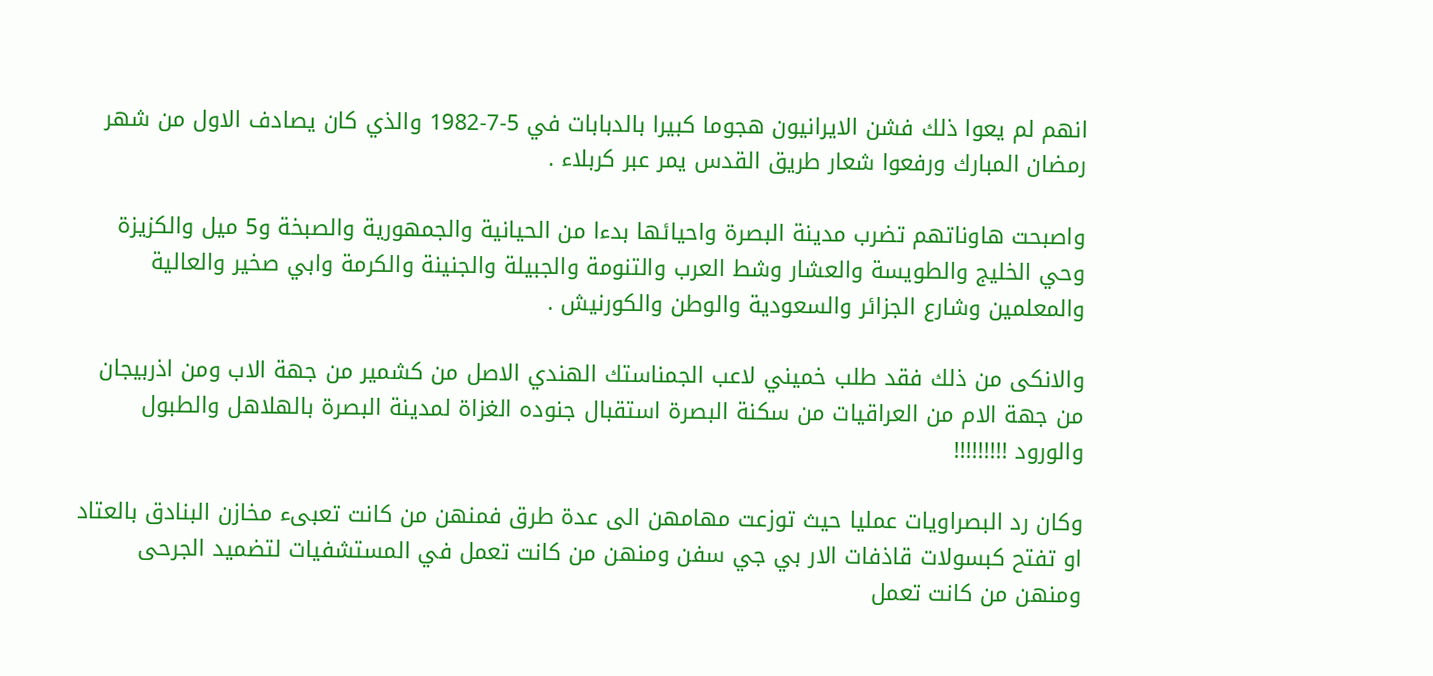انهم لم يعوا ذلك فشن الايرانيون هجوما كبيرا بالدبابات في 5-7-1982 والذي كان يصادف الاول من شهر رمضان المبارك ورفعوا شعار طريق القدس يمر عبر كربلاء .

واصبحت هاوناتهم تضرب مدينة البصرة واحيائها بدءا من الحيانية والجمهورية والصبخة و5 ميل والكزيزة وحي الخليج والطويسة والعشار وشط العرب والتنومة والجبيلة والجنينة والكرمة وابي صخير والعالية والمعلمين وشارع الجزائر والسعودية والوطن والكورنيش .

والانكى من ذلك فقد طلب خميني لاعب الجمناستك الهندي الاصل من كشمير من جهة الاب ومن اذربيجان من جهة الام من العراقيات من سكنة البصرة استقبال جنوده الغزاة لمدينة البصرة بالهلاهل والطبول والورود !!!!!!!!!

وكان رد البصراويات عمليا حيث توزعت مهامهن الى عدة طرق فمنهن من كانت تعبىء مخازن البنادق بالعتاد او تفتح كبسولات قاذفات الار بي جي سفن ومنهن من كانت تعمل في المستشفيات لتضميد الجرحى ومنهن من كانت تعمل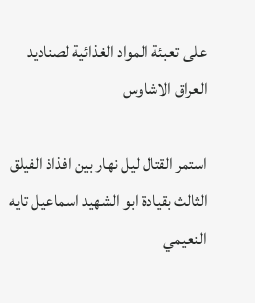على تعبئة المواد الغذائية لصناديد العراق الاشاوس

استمر القتال ليل نهار بين افذاذ الفيلق الثالث بقيادة ابو الشهيد اسماعيل تايه النعيمي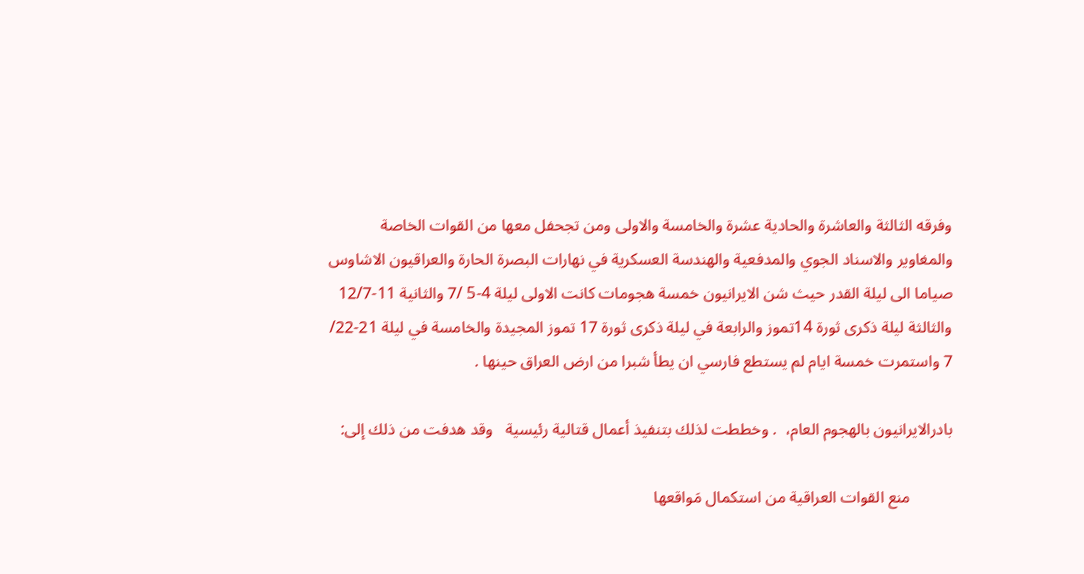وفرقه الثالثة والعاشرة والحادية عشرة والخامسة والاولى ومن تجحفل معها من القوات الخاصة والمغاوير والاسناد الجوي والمدفعية والهندسة العسكرية في نهارات البصرة الحارة والعراقيون الاشاوس صياما الى ليلة القدر حيث شن الايرانيون خمسة هجومات كانت الاولى ليلة 4-5 /7 والثانية 11-12/7 والثالثة ليلة ذكرى ثورة 14تموز والرابعة في ليلة ذكرى ثورة 17 تموز المجيدة والخامسة في ليلة 21-22/ 7 واستمرت خمسة ايام لم يستطع فارسي ان يطأ شبرا من ارض العراق حينها .

بادرالايرانيون بالهجوم العام،  . وخططت لذلك بتنفيذ أعمال قتالية رئيسية   وقد هدفت من ذلك إلى:

          منع القوات العراقية من استكمال مَواقعها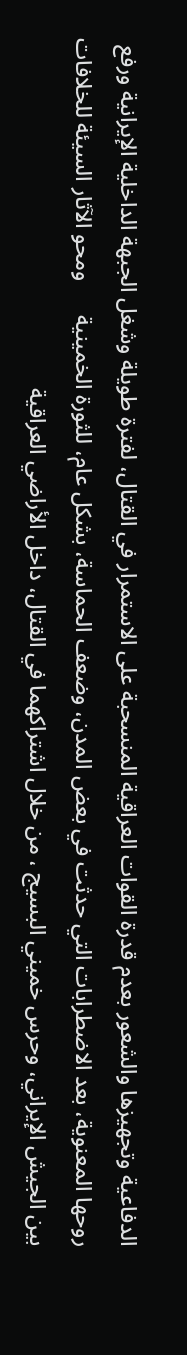الدفاعية وتجهيزها والشعور بعدم قدرة القوات العراقية المنسحبة على الاستمرار في القتال، لفترة طويلة وشغل الجبهة الداخلية الإيرانية ورفع روحها المعنوية، بعد الاضطرابات التي حدثت في بعض المدن، وضعف الحماسة، بشكل عام، للثورة الخمينية      ومحو الآثار السيئة للخلافات بين الجيش الإيراني، وحرس خميني البسيج ، من خلال اشتراكهما في القتال، داخل الأراضي العراقية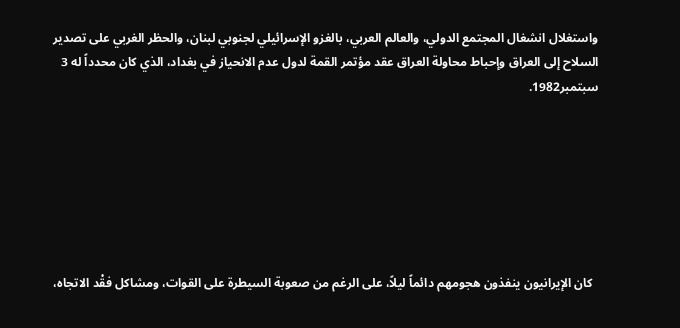واستغلال انشغال المجتمع الدولي، والعالم العربي، بالغزو الإسرائيلي لجنوبي لبنان، والحظر الغربي على تصدير السلاح إلى العراق وإحباط محاولة العراق عقد مؤتمر القمة لدول عدم الانحياز في بغداد، الذي كان محدداً له 3 سبتمبر1982.







  كان الإيرانيون ينفذون هجومهم دائماً ليلاً، على الرغم من صعوبة السيطرة على القوات، ومشاكل فقْد الاتجاه،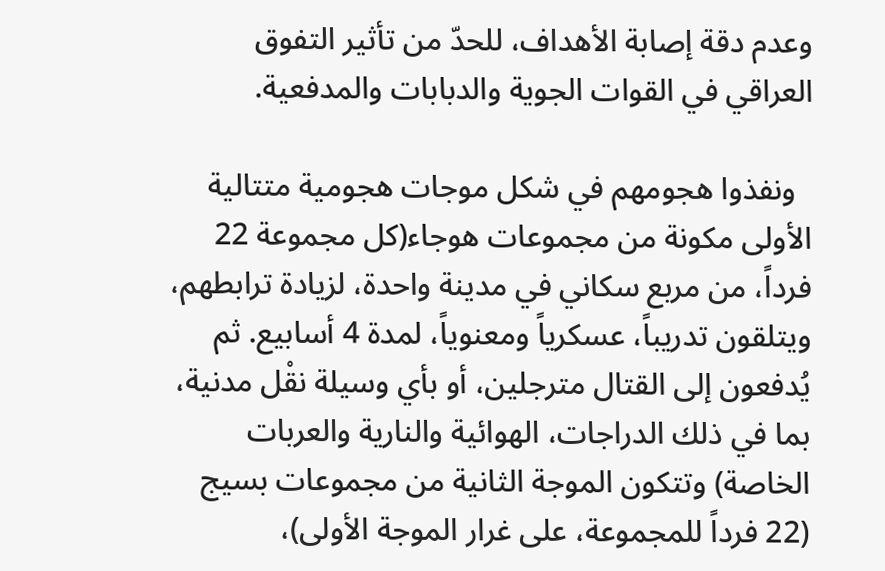وعدم دقة إصابة الأهداف، للحدّ من تأثير التفوق العراقي في القوات الجوية والدبابات والمدفعية.

  ونفذوا هجومهم في شكل موجات هجومية متتالية الأولى مكونة من مجموعات هوجاء(كل مجموعة 22 فرداً، من مربع سكاني في مدينة واحدة، لزيادة ترابطهم، ويتلقون تدريباً، عسكرياً ومعنوياً، لمدة 4 أسابيع. ثم يُدفعون إلى القتال مترجلين، أو بأي وسيلة نقْل مدنية، بما في ذلك الدراجات، الهوائية والنارية والعربات الخاصة) وتتكون الموجة الثانية من مجموعات بسيج (22 فرداً للمجموعة، على غرار الموجة الأولى)،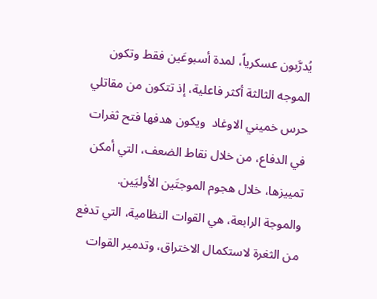يُدرَّبون عسكرياً، لمدة أسبوعَين فقط وتكون الموجه الثالثة أكثر فاعلية، إذ تتكون من مقاتلي حرس خميني الاوغاد  ويكون هدفها فتح ثغرات في الدفاع، من خلال نقاط الضعف، التي أمكن تمييزها، خلال هجوم الموجتَين الأوليَين. والموجة الرابعة، هي القوات النظامية، التي تدفع من الثغرة لاستكمال الاختراق، وتدمير القوات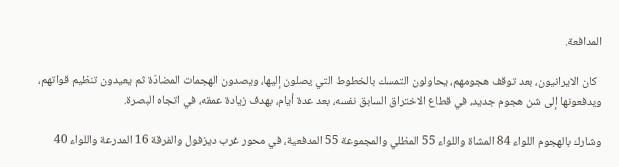المدافعة.

  كان الايرانيون، بعد توقف هجومهم، يحاولون التمسك بالخطوط التي يصلون إليها، ويصدون الهجمات المضادّة ثم يعيدون تنظيم قواتهم، ويدفعونها إلى شن هجوم جديد، في قطاع الاختراق السابق نفسه، بعد عدة أيام، بهدف زيادة عمقه، في اتجاه البصرة.

وشارك بالهجوم اللواء 84 المشاة واللواء 55 المظلي والمجموعة 55 المدفعية، في محور غرب ديزفول والفرقة 16 المدرعة واللواء 40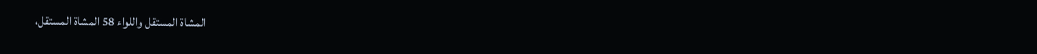المشاة المستقل واللواء 58 المشاة المستقل،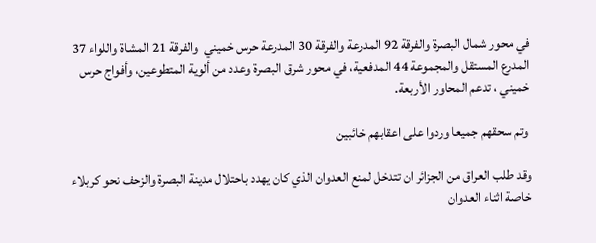في محور شمال البصرة والفرقة 92 المدرعة والفرقة 30 المدرعة حرس خميني  والفرقة 21 المشاة واللواء 37 المدرع المستقل والمجموعة 44 المدفعية، في محور شرق البصرة وعدد من ألوية المتطوعين، وأفواج حرس خميني ، تدعم المحاور الأربعة.

 وتم سحقهم جميعا وردوا على اعقابهم خائبين

وقد طلب العراق من الجزائر ان تتدخل لمنع العدوان الذي كان يهدد باحتلال مدينة البصرة والزحف نحو كربلاء خاصة اثناء العدوان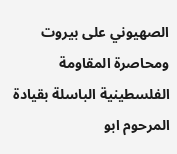الصهيوني على بيروت ومحاصرة المقاومة الفلسطينية الباسلة بقيادة المرحوم ابو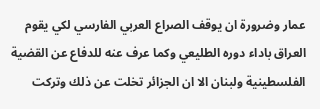عمار وضرورة ان يوقف الصراع العربي الفارسي لكي يقوم العراق باداء دوره الطليعي وكما عرف عنه للدفاع عن القضية الفلسطينية ولبنان الا ان الجزائر تخلت عن ذلك وتركت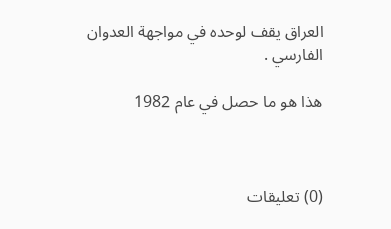العراق يقف لوحده في مواجهة العدوان  الفارسي .

هذا هو ما حصل في عام 1982



(0) تعليقات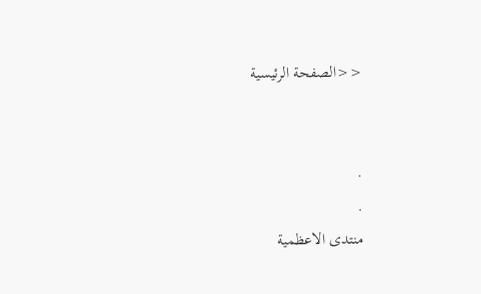<<الصفحة الرئيسية


.
.
منتدى الاعظمية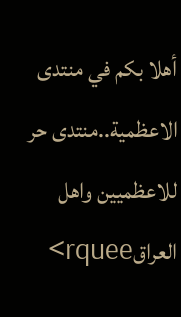أهلا بكم في منتدى الاعظمية..منتدى حر للاعظميين واهل العراقrquee>